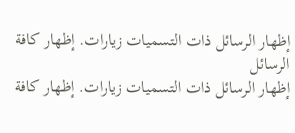إظهار الرسائل ذات التسميات زيارات. إظهار كافة الرسائل
إظهار الرسائل ذات التسميات زيارات. إظهار كافة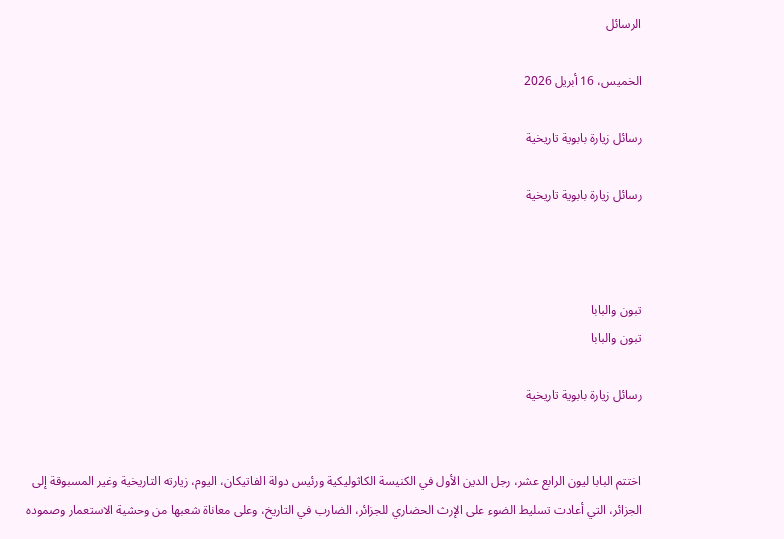الرسائل

الخميس، 16 أبريل 2026

رسائل زيارة بابوية تاريخية

رسائل زيارة بابوية تاريخية



تبون والبابا
تبون والبابا

رسائل زيارة بابوية تاريخية


اختتم البابا ليون الرابع عشر، رجل الدين الأول في الكنيسة الكاثوليكية ورئيس دولة الفاتيكان، اليوم، زيارته التاريخية وغير المسبوقة إلى الجزائر، التي أعادت تسليط الضوء على الإرث الحضاري للجزائر، الضارب في التاريخ، وعلى معاناة شعبها من وحشية الاستعمار وصموده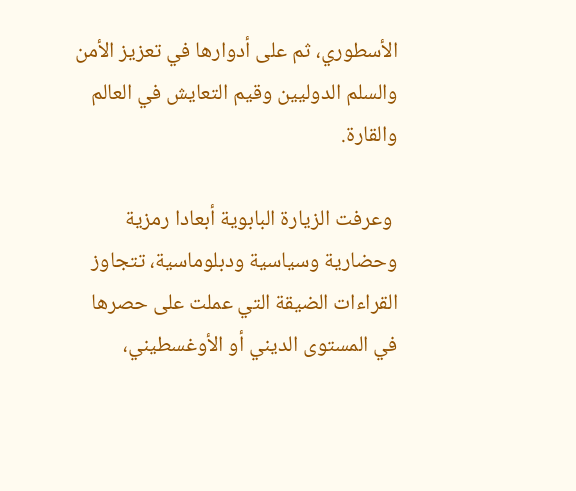الأسطوري، ثم على أدوارها في تعزيز الأمن والسلم الدوليين وقيم التعايش في العالم والقارة.

 وعرفت الزيارة البابوية أبعادا رمزية وحضارية وسياسية ودبلوماسية، تتجاوز القراءات الضيقة التي عملت على حصرها في المستوى الديني أو الأوغسطيني،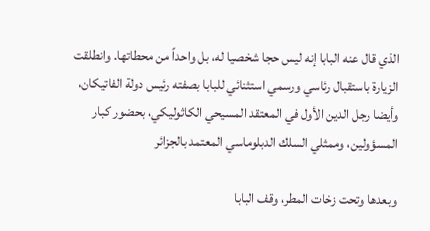الذي قال عنه البابا إنه ليس حجا شخصيا له، بل واحداً من محطاتها. وانطلقت الزيارة باستقبال رئاسي ورسمي استثنائي للبابا بصفته رئيس دولة الفاتيكان، وأيضا رجل الدين الأول في المعتقد المسيحي الكاثوليكي، بحضور كبار المسؤولين، وممثلي السلك الدبلوماسي المعتمد بالجزائر

وبعدها وتحت زخات المطر، وقف البابا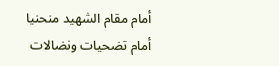أمام مقام الشهيد منحنيا أمام تضحيات ونضالات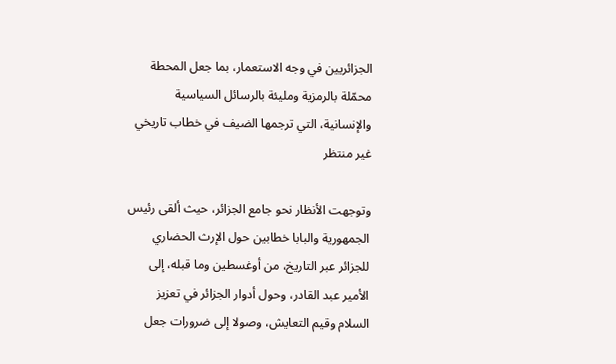الجزائريين في وجه الاستعمار، بما جعل المحطة محمّلة بالرمزية ومليئة بالرسائل السياسية والإنسانية، التي ترجمها الضيف في خطاب تاريخي غير منتظر

وتوجهت الأنظار نحو جامع الجزائر، حيث ألقى رئيس الجمهورية والبابا خطابين حول الإرث الحضاري للجزائر عبر التاريخ، من أوغسطين وما قبله، إلى الأمير عبد القادر، وحول أدوار الجزائر في تعزيز السلام وقيم التعايش، وصولا إلى ضرورات جعل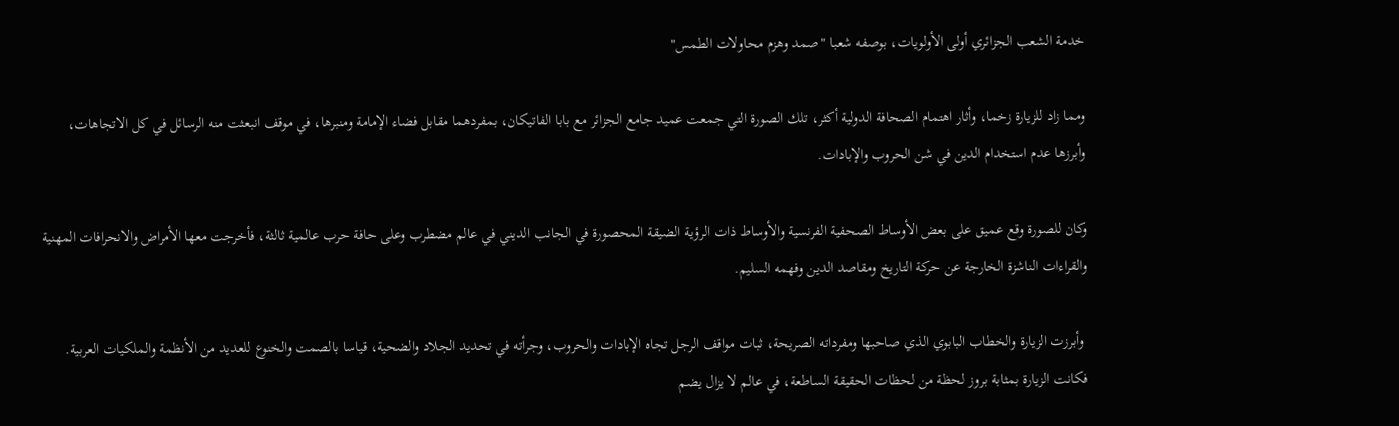خدمة الشعب الجزائري أولى الأولويات، بوصفه شعبا "صمد وهزم محاولات الطمس"

ومما زاد للزيارة زخما، وأثار اهتمام الصحافة الدولية أكثر، تلك الصورة التي جمعت عميد جامع الجزائر مع بابا الفاتيكان، بمفردهما مقابل فضاء الإمامة ومنبرها، في موقف انبعثت منه الرسائل في كل الاتجاهات، وأبرزها عدم استخدام الدين في شن الحروب والإبادات.

وكان للصورة وقع عميق على بعض الأوساط الصحفية الفرنسية والأوساط ذات الرؤية الضيقة المحصورة في الجانب الديني في عالم مضطرب وعلى حافة حرب عالمية ثالثة، فأخرجت معها الأمراض والانحرافات المهنية والقراءات الناشزة الخارجة عن حركة التاريخ ومقاصد الدين وفهمه السليم.

 وأبرزت الزيارة والخطاب البابوي الذي صاحبها ومفرداته الصريحة، ثبات مواقف الرجل تجاه الإبادات والحروب، وجرأته في تحديد الجلاد والضحية، قياسا بالصمت والخنوع للعديد من الأنظمة والملكيات العربية. فكانت الزيارة بمثابة بروز لحظة من لحظات الحقيقة الساطعة، في عالم لا يزال يضم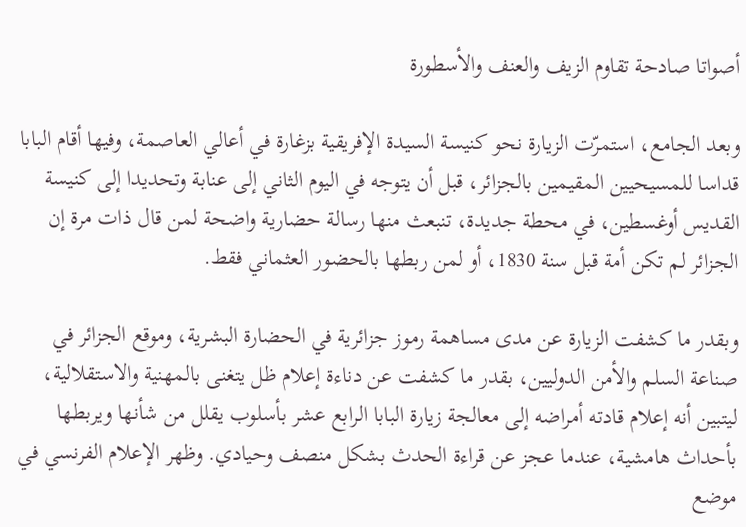أصواتا صادحة تقاوم الزيف والعنف والأسطورة

وبعد الجامع، استمرّت الزيارة نحو كنيسة السيدة الإفريقية بزغارة في أعالي العاصمة، وفيها أقام البابا قداسا للمسيحيين المقيمين بالجزائر، قبل أن يتوجه في اليوم الثاني إلى عنابة وتحديدا إلى كنيسة القديس أوغسطين، في محطة جديدة، تنبعث منها رسالة حضارية واضحة لمن قال ذات مرة إن الجزائر لم تكن أمة قبل سنة 1830، أو لمن ربطها بالحضور العثماني فقط.

وبقدر ما كشفت الزيارة عن مدى مساهمة رموز جزائرية في الحضارة البشرية، وموقع الجزائر في صناعة السلم والأمن الدوليين، بقدر ما كشفت عن دناءة إعلام ظل يتغنى بالمهنية والاستقلالية، ليتبين أنه إعلام قادته أمراضه إلى معالجة زيارة البابا الرابع عشر بأسلوب يقلل من شأنها ويربطها بأحداث هامشية، عندما عجز عن قراءة الحدث بشكل منصف وحيادي. وظهر الإعلام الفرنسي في موضع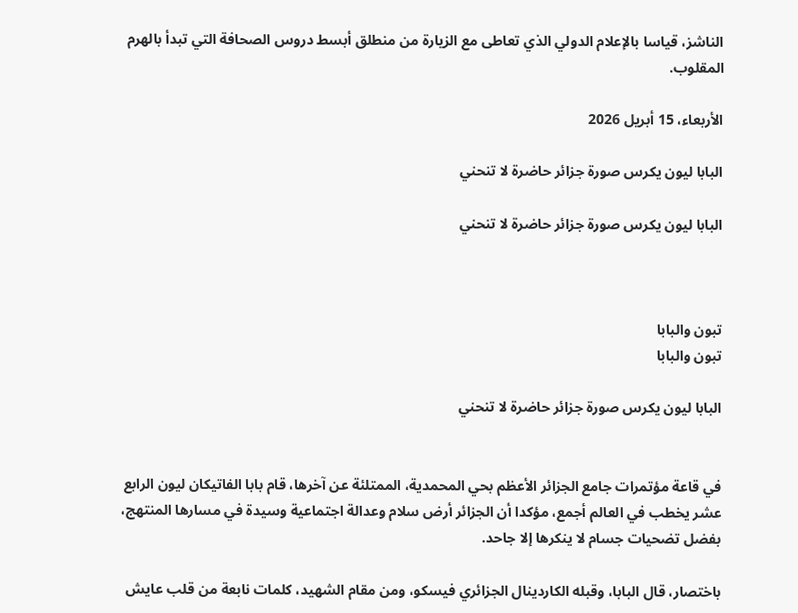الناشز، قياسا بالإعلام الدولي الذي تعاطى مع الزيارة من منطلق أبسط دروس الصحافة التي تبدأ بالهرم المقلوب.

الأربعاء، 15 أبريل 2026

البابا ليون يكرس صورة جزائر حاضرة لا تنحني

البابا ليون يكرس صورة جزائر حاضرة لا تنحني



تبون والبابا
تبون والبابا

البابا ليون يكرس صورة جزائر حاضرة لا تنحني


في قاعة مؤتمرات جامع الجزائر الأعظم بحي المحمدية، الممتلئة عن آخرها، قام بابا الفاتيكان ليون الرابع عشر يخطب في العالم أجمع، مؤكدا أن الجزائر أرض سلام وعدالة اجتماعية وسيدة في مسارها المنتهج، بفضل تضحيات جسام لا ينكرها إلا جاحد.

باختصار، قال البابا، وقبله الكاردينال الجزائري فيسكو، ومن مقام الشهيد، كلمات نابعة من قلب عايش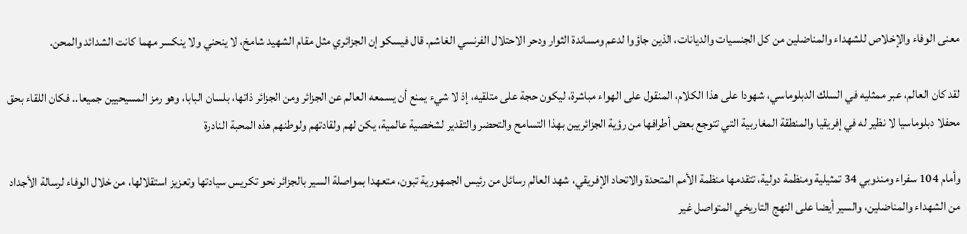معنى الوفاء والإخلاص للشهداء والمناضلين من كل الجنسيات والديانات، الذين جاؤوا لدعم ومساندة الثوار ودحر الاحتلال الفرنسي الغاشم. قال فيسكو إن الجزائري مثل مقام الشهيد شامخ، لا ينحني ولا ينكسر مهما كانت الشدائد والمحن.

لقد كان العالم، عبر ممثليه في السلك الدبلوماسي، شهودا على هذا الكلام، المنقول على الهواء مباشرة، ليكون حجة على متلقيه، إذ لا شيء يمنع أن يسمعه العالم عن الجزائر ومن الجزائر ذاتها، بلسان البابا، وهو رمز المسيحيين جميعا.. فكان اللقاء بحق محفلا دبلوماسيا لا نظير له في إفريقيا والمنطقة المغاربية التي تتوجع بعض أطرافها من رؤية الجزائريين بهذا التسامح والتحضر والتقدير لشخصية عالمية، يكن لهم ولقادتهم ولوطنهم هذه المحبة النادرة

وأمام 104 سفراء ومندوبي 34 تمثيلية ومنظمة دولية، تتقدمها منظمة الأمم المتحدة والاتحاد الإفريقي، شهد العالم رسائل من رئيس الجمهورية تبون، متعهدا بمواصلة السير بالجزائر نحو تكريس سيادتها وتعزيز استقلالها، من خلال الوفاء لرسالة الأجداد من الشهداء والمناضلين، والسير أيضا على النهج التاريخي المتواصل غير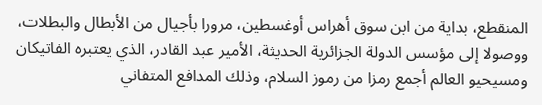المنقطع، بداية من ابن سوق أهراس أوغسطين، مرورا بأجيال من الأبطال والبطلات، ووصولا إلى مؤسس الدولة الجزائرية الحديثة، الأمير عبد القادر، الذي يعتبره الفاتيكان ومسيحيو العالم أجمع رمزا من رموز السلام، وذلك المدافع المتفاني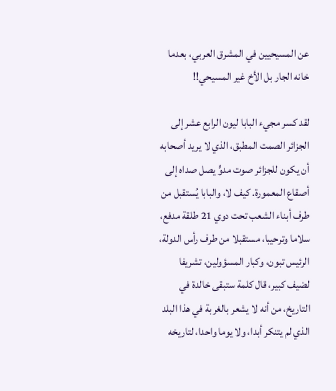عن المسيحيين في المشرق العربي، بعدما خانه الجار بل الأخ غير المسيحي!!

لقد كسر مجيء البابا ليون الرابع عشر إلى الجزائر الصمت المطبق، الذي لا يريد أصحابه أن يكون للجزائر صوت مدوٍّ يصل صداه إلى أصقاع المعمورة. كيف لا، والبابا يُستقبل من طرف أبناء الشعب تحت دوي 21 طلقة مدفع، سلاما وترحيبا، مستقبلا من طرف رأس الدولة، الرئيس تبون، وكبار المسؤولين، تشريفا لضيف كبير، قال كلمة ستبقى خالدة في التاريخ، من أنه لا يشعر بالغربة في هذا البلد الذي لم يتنكر أبدا، ولا يوما واحدا، لتاريخه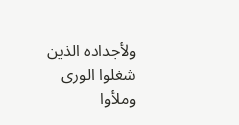ولأجداده الذين شغلوا الورى وملأوا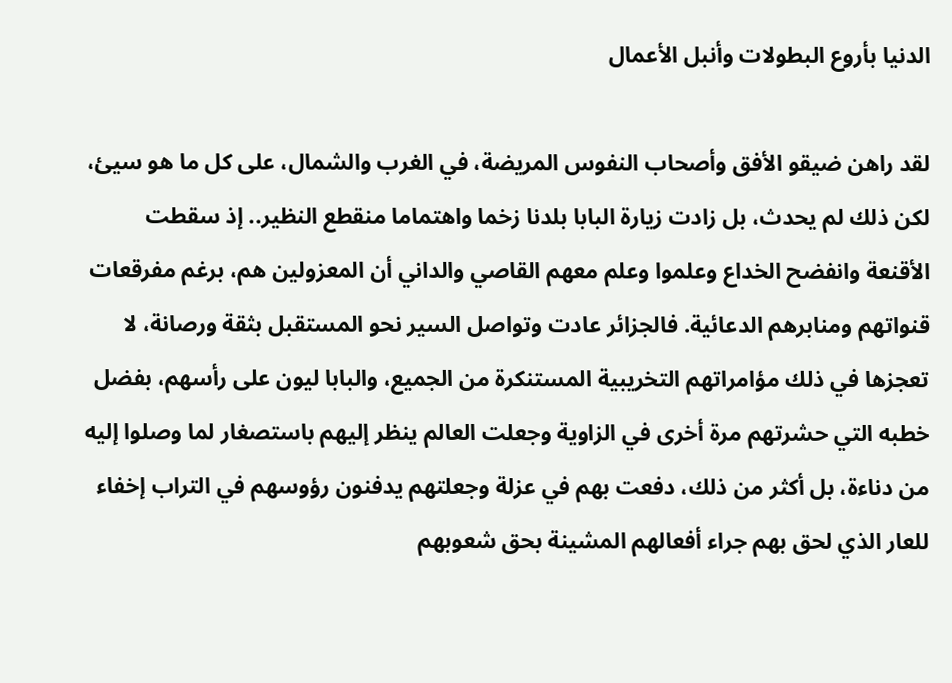الدنيا بأروع البطولات وأنبل الأعمال

لقد راهن ضيقو الأفق وأصحاب النفوس المريضة، في الغرب والشمال، على كل ما هو سيئ، لكن ذلك لم يحدث، بل زادت زيارة البابا بلدنا زخما واهتماما منقطع النظير.. إذ سقطت الأقنعة وانفضح الخداع وعلموا وعلم معهم القاصي والداني أن المعزولين هم، برغم مفرقعات قنواتهم ومنابرهم الدعائية. فالجزائر عادت وتواصل السير نحو المستقبل بثقة ورصانة، لا تعجزها في ذلك مؤامراتهم التخريبية المستنكرة من الجميع، والبابا ليون على رأسهم، بفضل خطبه التي حشرتهم مرة أخرى في الزاوية وجعلت العالم ينظر إليهم باستصغار لما وصلوا إليه من دناءة، بل أكثر من ذلك، دفعت بهم في عزلة وجعلتهم يدفنون رؤوسهم في التراب إخفاء للعار الذي لحق بهم جراء أفعالهم المشينة بحق شعوبهم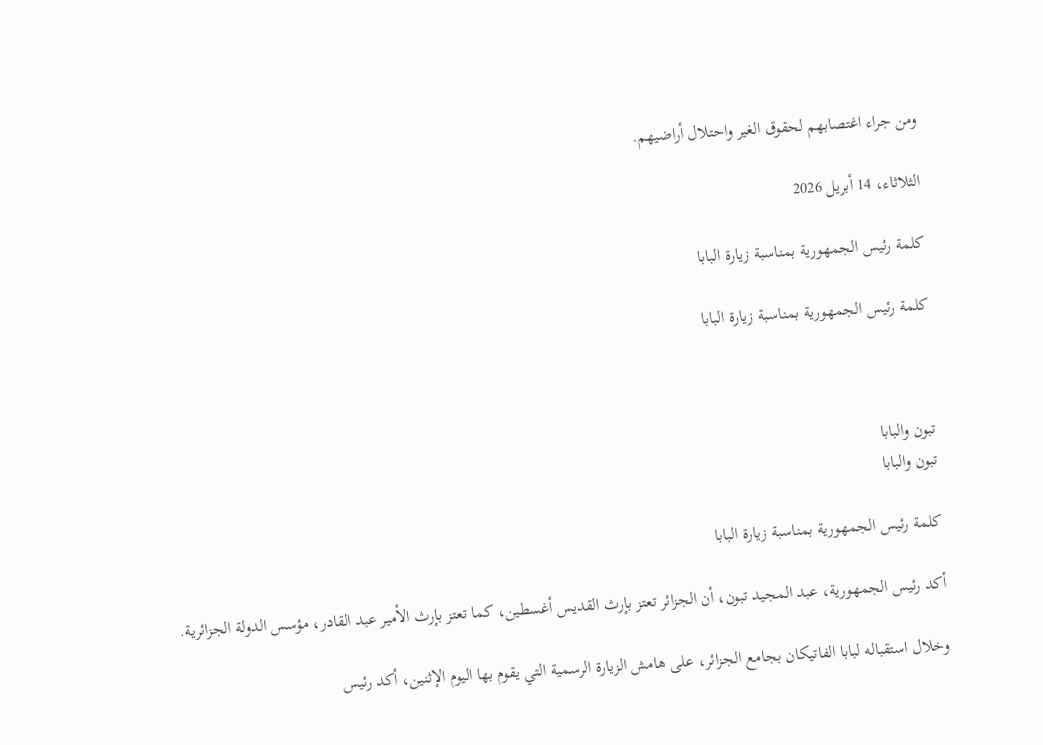ومن جراء اغتصابهم لحقوق الغير واحتلال أراضيهم.

الثلاثاء، 14 أبريل 2026

كلمة رئيس الجمهورية بمناسبة زيارة البابا

كلمة رئيس الجمهورية بمناسبة زيارة البابا



تبون والبابا
تبون والبابا

كلمة رئيس الجمهورية بمناسبة زيارة البابا

أكد رئيس الجمهورية، عبد المجيد تبون، أن الجزائر تعتز بإرث القديس أغسطين، كما تعتز بإرث الأمير عبد القادر، مؤسس الدولة الجزائرية.

وخلال استقباله لبابا الفاتيكان بجامع الجزائر، على هامش الزيارة الرسمية التي يقوم بها اليوم الإثنين، أكد رئيس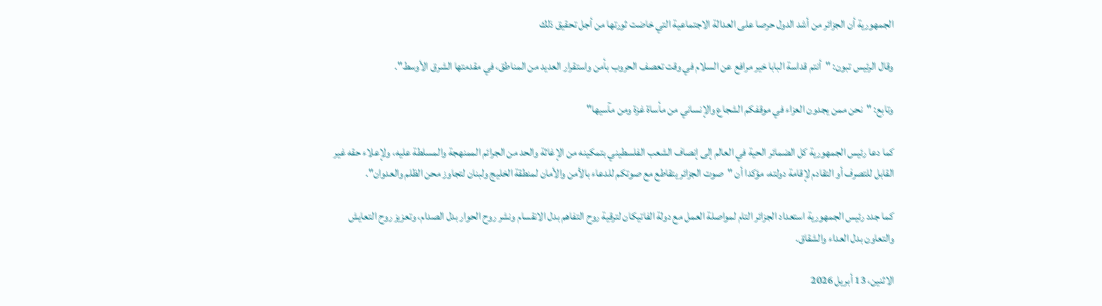الجمهورية أن الجزائر من أشد الدول حرصا على العدالة الاجتماعية التي خاضت ثورتها من أجل تحقيق ذلك

وقال الرئيس تبون: "أنتم قداسة البابا خير مرافع عن السلام في وقت تعصف الحروب بأمن واستقرار العديد من المناطق، في مقدمتها الشرق الأوسط".

وتابع: "نحن ممن يجدون العزاء في موقفكم الشجاع والإنساني من مأساة غزة ومن مآسيها"

كما دعا رئيس الجمهورية كل الضمائر الحية في العالم إلى إنصاف الشعب الفلسطيني بتمكينه من الإغاثة والحد من الجرائم الممنهجة والمسلطة عليه، ولإعلاء حقه غير القابل للتصرف أو التقادم لإقامة دولته، مؤكدا أن "صوت الجزائر يتقاطع مع صوتكم للدعاء بالأمن والأمان لمنطقة الخليج ولبنان لتجاوز محن الظلم والعدوان".

كما جدد رئيس الجمهورية استعداد الجزائر التام لمواصلة العمل مع دولة الفاتيكان لترقية روح التفاهم بدل الانقسام ونشر روح الحوار بدل الصدام، وتعزيز روح التعايش والتعاون بدل العداء والشقاق.

الاثنين، 13 أبريل 2026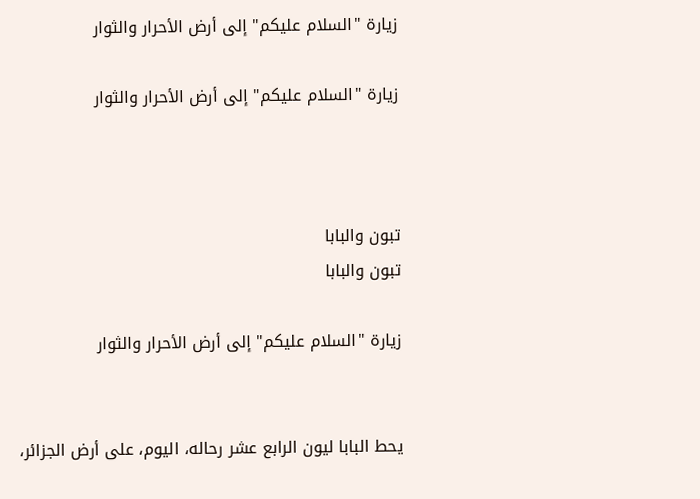زيارة "السلام عليكم" إلى أرض الأحرار والثوار

زيارة "السلام عليكم" إلى أرض الأحرار والثوار



تبون والبابا
تبون والبابا

زيارة "السلام عليكم" إلى أرض الأحرار والثوار


يحط البابا ليون الرابع عشر رحاله، اليوم، على أرض الجزائر،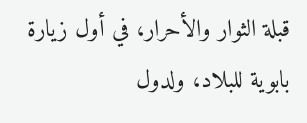قبلة الثوار والأحرار، في أول زيارة بابوية للبلاد، ولدول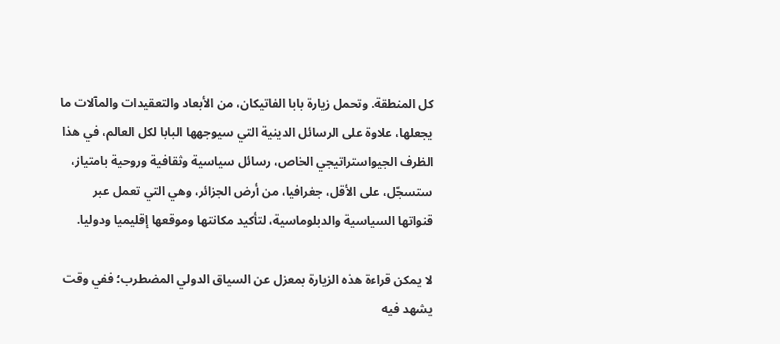كل المنطقة. وتحمل زيارة بابا الفاتيكان، من الأبعاد والتعقيدات والمآلات ما يجعلها، علاوة على الرسائل الدينية التي سيوجهها البابا لكل العالم، في هذا الظرف الجيواستراتيجي الخاص، رسائل سياسية وثقافية وروحية بامتياز، ستسجّل، على الأقل، جغرافيا، من أرض الجزائر، وهي التي تعمل عبر قنواتها السياسية والدبلوماسية، لتأكيد مكانتها وموقعها إقليميا ودوليا.

لا يمكن قراءة هذه الزيارة بمعزل عن السياق الدولي المضطرب؛ ففي وقت يشهد فيه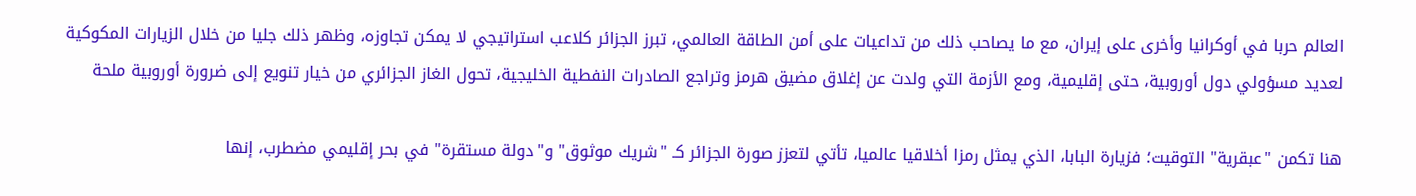العالم حربا في أوكرانيا وأخرى على إيران، مع ما يصاحب ذلك من تداعيات على أمن الطاقة العالمي، تبرز الجزائر كلاعب استراتيجي لا يمكن تجاوزه، وظهر ذلك جليا من خلال الزيارات المكوكية لعديد مسؤولي دول أوروبية، حتى إقليمية، ومع الأزمة التي ولدت عن إغلاق مضيق هرمز وتراجع الصادرات النفطية الخليجية، تحول الغاز الجزائري من خيار تنويع إلى ضرورة أوروبية ملحة

هنا تكمن "عبقرية" التوقيت؛ فزيارة البابا، الذي يمثل رمزا أخلاقيا عالميا، تأتي لتعزز صورة الجزائر كـ "شريك موثوق" و"دولة مستقرة" في بحر إقليمي مضطرب، إنها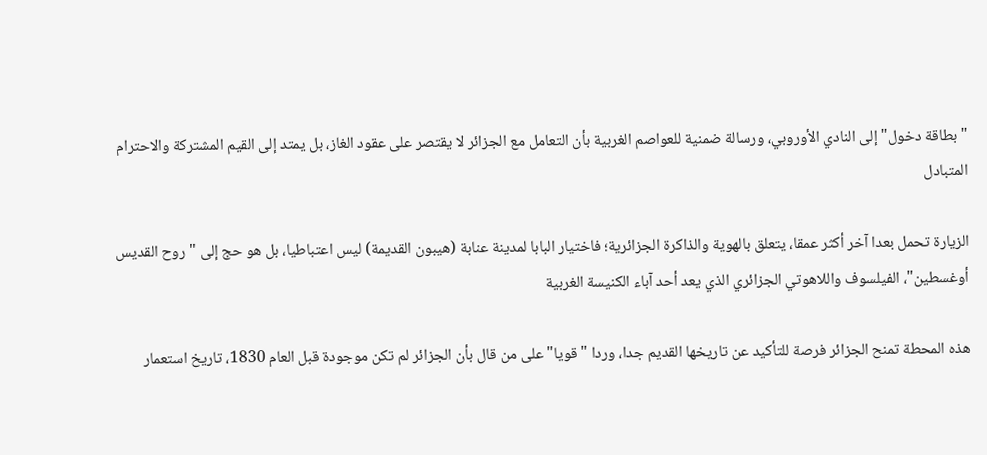"بطاقة دخول" إلى النادي الأوروبي، ورسالة ضمنية للعواصم الغربية بأن التعامل مع الجزائر لا يقتصر على عقود الغاز، بل يمتد إلى القيم المشتركة والاحترام المتبادل

الزيارة تحمل بعدا آخر أكثر عمقا، يتعلق بالهوية والذاكرة الجزائرية؛ فاختيار البابا لمدينة عنابة (هيبون القديمة) ليس اعتباطيا، بل هو حج إلى "روح القديس أوغسطين"، الفيلسوف واللاهوتي الجزائري الذي يعد أحد آباء الكنيسة الغربية

هذه المحطة تمنح الجزائر فرصة للتأكيد عن تاريخها القديم جدا، وردا "قويا" على من قال بأن الجزائر لم تكن موجودة قبل العام 1830، تاريخ استعمار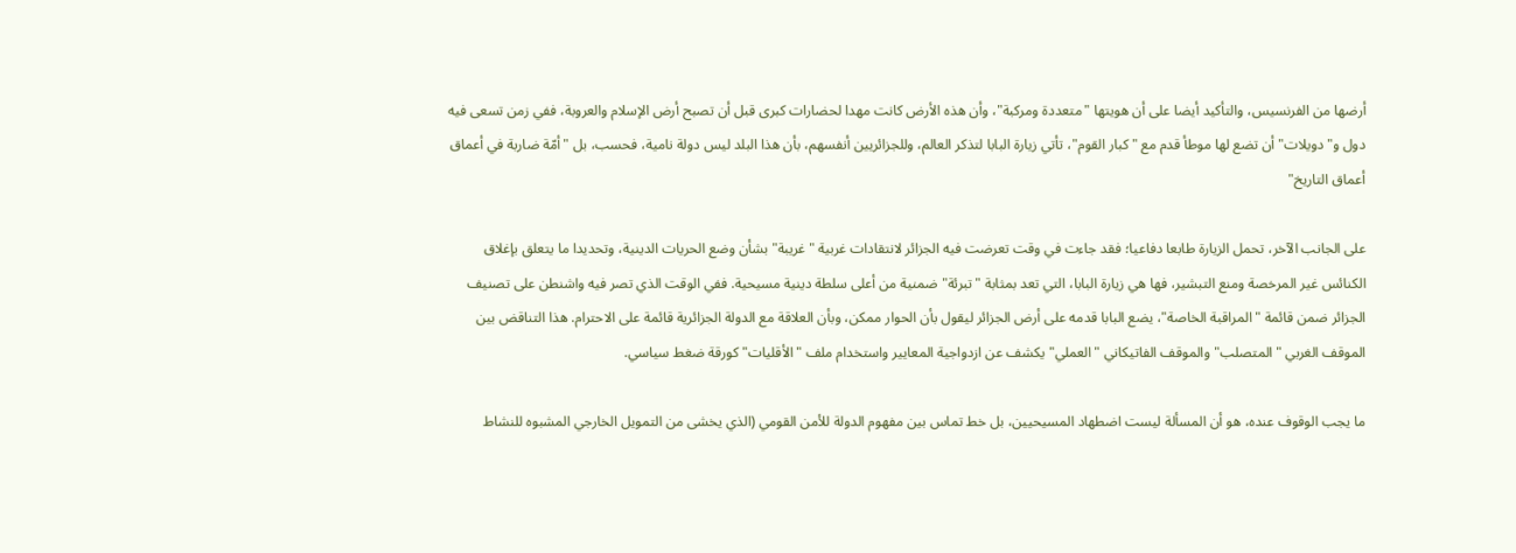أرضها من الفرنسيس، والتأكيد أيضا على أن هويتها "متعددة ومركبة"، وأن هذه الأرض كانت مهدا لحضارات كبرى قبل أن تصبح أرض الإسلام والعروبة، ففي زمن تسعى فيه دول و"دويلات" أن تضع لها موطأ قدم مع "كبار القوم"، تأتي زيارة البابا لتذكر العالم، وللجزائريين أنفسهم، بأن هذا البلد ليس دولة نامية، فحسب، بل "أمّة ضاربة في أعماق أعماق التاريخ"

على الجانب الآخر، تحمل الزيارة طابعا دفاعيا؛ فقد جاءت في وقت تعرضت فيه الجزائر لانتقادات غربية "غريبة" بشأن وضع الحريات الدينية، وتحديدا ما يتعلق بإغلاق الكنائس غير المرخصة ومنع التبشير، فها هي زيارة البابا، التي تعد بمثابة "تبرئة" ضمنية من أعلى سلطة دينية مسيحية. ففي الوقت الذي تصر فيه واشنطن على تصنيف الجزائر ضمن قائمة "المراقبة الخاصة"، يضع البابا قدمه على أرض الجزائر ليقول بأن الحوار ممكن، وبأن العلاقة مع الدولة الجزائرية قائمة على الاحترام. هذا التناقض بين الموقف الغربي "المتصلب" والموقف الفاتيكاني "العملي" يكشف عن ازدواجية المعايير واستخدام ملف "الأقليات" كورقة ضغط سياسي.

ما يجب الوقوف عنده، هو أن المسألة ليست اضطهاد المسيحيين، بل خط تماس بين مفهوم الدولة للأمن القومي (الذي يخشى من التمويل الخارجي المشبوه للنشاط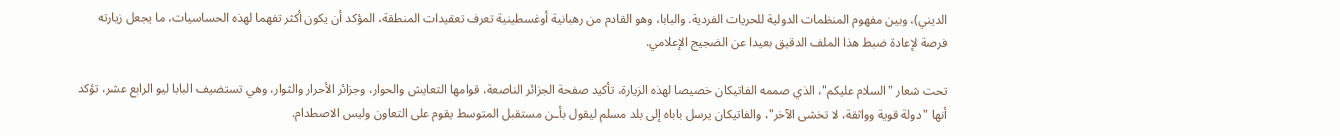الديني)، وبين مفهوم المنظمات الدولية للحريات الفردية. والبابا، وهو القادم من رهبانية أوغسطينية تعرف تعقيدات المنطقة، المؤكد أن يكون أكثر تفهما لهذه الحساسيات، ما يجعل زيارته فرصة لإعادة ضبط هذا الملف الدقيق بعيدا عن الضجيج الإعلامي.

تحت شعار "السلام عليكم"، الذي صممه الفاتيكان خصيصا لهذه الزيارة، تأكيد صفحة الجزائر الناصعة، قوامها التعايش والحوار، وجزائر الأحرار والثوار، وهي تستضيف البابا ليو الرابع عشر، تؤكد أنها "دولة قوية وواثقة، لا تخشى الآخر"، والفاتيكان يرسل باباه إلى بلد مسلم ليقول بأـن مستقبل المتوسط يقوم على التعاون وليس الاصطدام.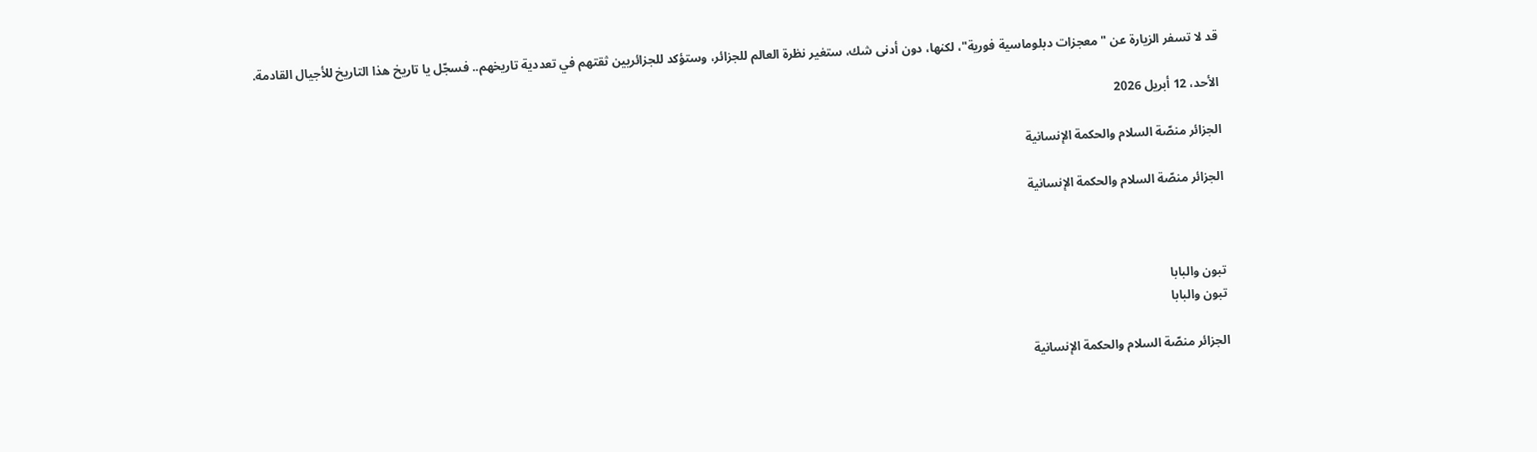قد لا تسفر الزيارة عن "معجزات دبلوماسية فورية"، لكنها، دون أدنى شك، ستغير نظرة العالم للجزائر، وستؤكد للجزائريين ثقتهم في تعددية تاريخهم.. فسجّل يا تاريخ هذا التاريخ للأجيال القادمة.

الأحد، 12 أبريل 2026

الجزائر منصّة السلام والحكمة الإنسانية

الجزائر منصّة السلام والحكمة الإنسانية



تبون والبابا
تبون والبابا

الجزائر منصّة السلام والحكمة الإنسانية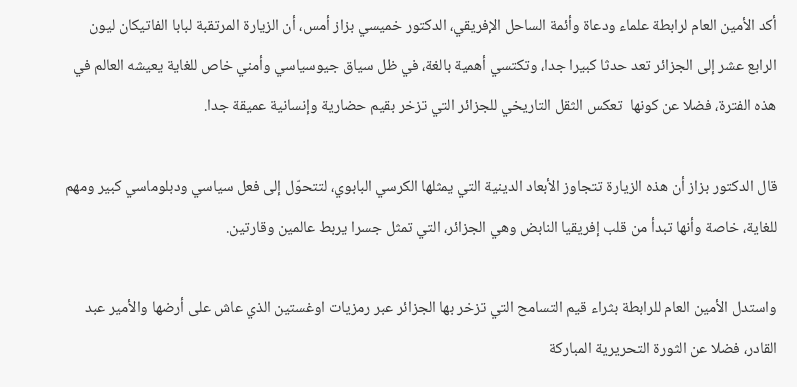أكد الأمين العام لرابطة علماء ودعاة وأئمة الساحل الإفريقي، الدكتور خميسي بزاز أمس، أن الزيارة المرتقبة لبابا الفاتيكان ليون الرابع عشر إلى الجزائر تعد حدثا كبيرا جدا، وتكتسي أهمية بالغة، في ظل سياق جيوسياسي وأمني خاص للغاية يعيشه العالم في هذه الفترة، فضلا عن كونها  تعكس الثقل التاريخي للجزائر التي تزخر بقيم حضارية وإنسانية عميقة جدا.

قال الدكتور بزاز أن هذه الزيارة تتجاوز الأبعاد الدينية التي يمثلها الكرسي البابوي، لتتحوّل إلى فعل سياسي ودبلوماسي كبير ومهم للغاية، خاصة وأنها تبدأ من قلب إفريقيا النابض وهي الجزائر، التي تمثل جسرا يربط عالمين وقارتين.

واستدل الأمين العام للرابطة بثراء قيم التسامح التي تزخر بها الجزائر عبر رمزيات اوغستين الذي عاش على أرضها والأمير عبد القادر، فضلا عن الثورة التحريرية المباركة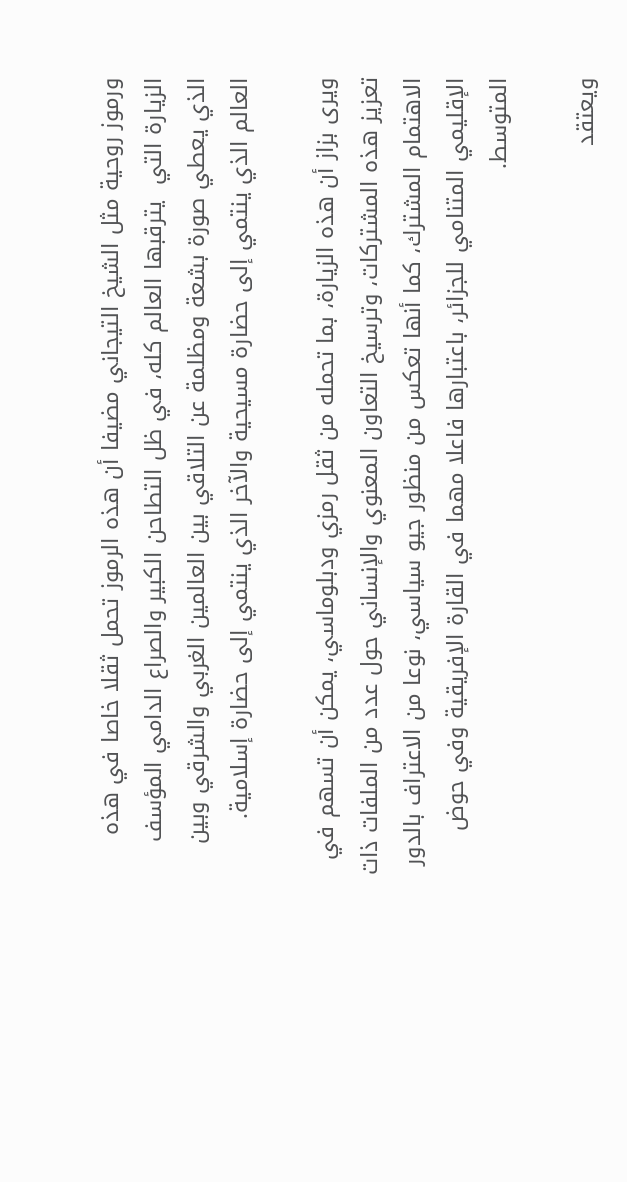ورموز روحية مثل الشيخ التيجاني مضيفا أن هذه الرموز تحمل ثقلا خاصا في هذه الزيارة التي  يترقبها العالم كله، في ظل التطاحن الكبير والصراع الدامي المؤسف الذي يعطي صورة بشعة ومظلمة عن التلاقي بين العالمين الغربي والشرقي وبين العالم الذي ينتمي إلى حضارة مسيحية والآخر الذي ينتمي إلى حضارة إسلامية.

ويرى بزاز أن هذه الزيارة، بما تحمله من ثقل رمزي ودبلوماسي، يمكن أن تسهم في تعزيز هذه المشتركات، وترسيخ التعاون المعنوي والإنساني حول عدد من الملفات ذات الاهتمام المشترك، كما أنها تعكس من منظور جيو سياسي، نوعا من الاعتراف بالدور الإقليمي المتنامي للجزائر، باعتبارها فاعلا مهما في القارة الإفريقية وفي حوض المتوسط.

ويعتقد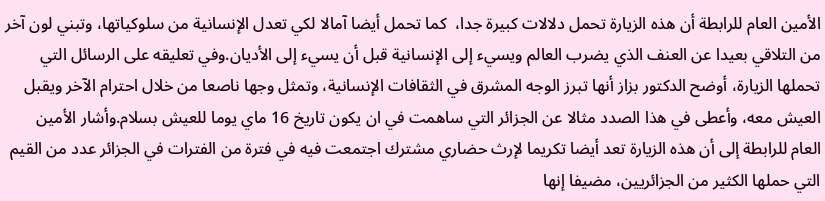الأمين العام للرابطة أن هذه الزيارة تحمل دلالات كبيرة جدا،  كما تحمل أيضا آمالا لكي تعدل الإنسانية من سلوكياتها، وتبني لون آخر من التلاقي بعيدا عن العنف الذي يضرب العالم ويسيء إلى الإنسانية قبل أن يسيء إلى الأديان.وفي تعليقه على الرسائل التي تحملها الزيارة، أوضح الدكتور بزاز أنها تبرز الوجه المشرق في الثقافات الإنسانية، وتمثل وجها ناصعا من خلال احترام الآخر ويقبل العيش معه، وأعطى في هذا الصدد مثالا عن الجزائر التي ساهمت في ان يكون تاريخ 16 ماي يوما للعيش بسلام.وأشار الأمين العام للرابطة إلى أن هذه الزيارة تعد أيضا تكريما لإرث حضاري مشترك اجتمعت فيه في فترة من الفترات في الجزائر عدد من القيم التي حملها الكثير من الجزائريين، مضيفا إنها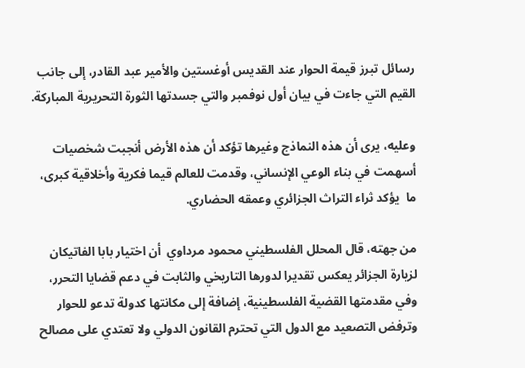رسائل تبرز قيمة الحوار عند القديس أوغستين والأمير عبد القادر، إلى جانب القيم التي جاءت في بيان أول نوفمبر والتي جسدتها الثورة التحريرية المباركة.

وعليه، يرى أن هذه النماذج وغيرها تؤكد أن هذه الأرض أنجبت شخصيات أسهمت في بناء الوعي الإنساني، وقدمت للعالم قيما فكرية وأخلاقية كبرى، ما  يؤكد ثراء التراث الجزائري وعمقه الحضاري.

من جهته، قال المحلل الفلسطيني محمود مرداوي  أن اختيار بابا الفاتيكان لزيارة الجزائر يعكس تقديرا لدورها التاريخي والثابت في دعم قضايا التحرر، وفي مقدمتها القضية الفلسطينية، إضافة إلى مكانتها كدولة تدعو للحوار وترفض التصعيد مع الدول التي تحترم القانون الدولي ولا تعتدي على مصالح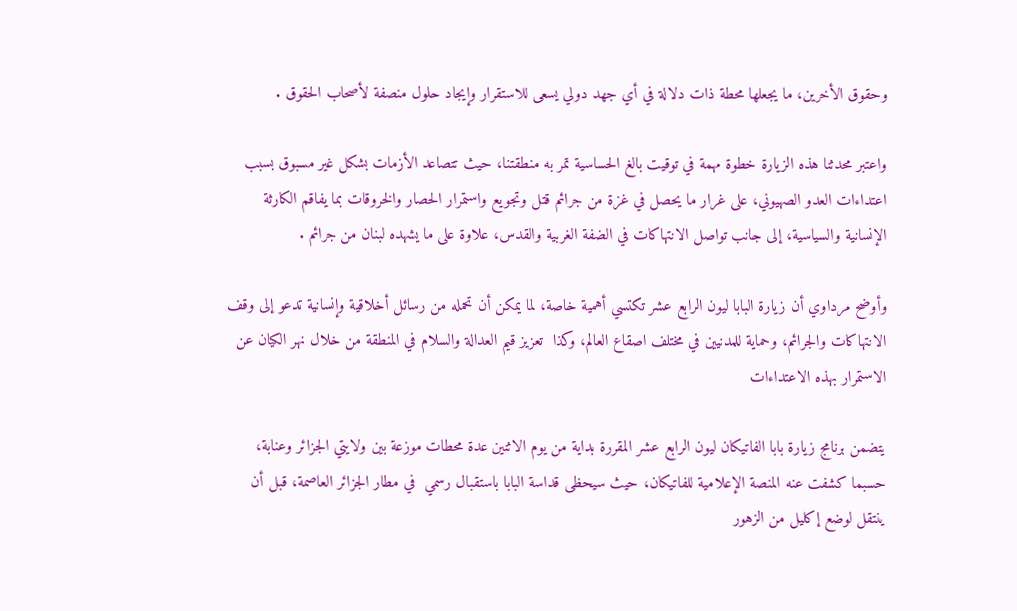وحقوق الأخرين، ما يجعلها محطة ذات دلالة في أي جهد دولي يسعى للاستقرار وإيجاد حلول منصفة لأصحاب الحقوق .

واعتبر محدثنا هذه الزيارة خطوة مهمة في توقيت بالغ الحساسية تمر به منطقتنا، حيث تتصاعد الأزمات بشكل غير مسبوق بسبب اعتداءات العدو الصهيوني، على غرار ما يحصل في غزة من جرائم قتل وتجويع واستمرار الحصار والخروقات بما يفاقم الكارثة الإنسانية والسياسية، إلى جانب تواصل الانتهاكات في الضفة الغربية والقدس، علاوة على ما يشهده لبنان من جرائم .

وأوضح مرداوي أن زيارة البابا ليون الرابع عشر تكتسي أهمية خاصة، لما يمكن أن تحمله من رسائل أخلاقية وإنسانية تدعو إلى وقف الانتهاكات والجرائم، وحماية للمدنيين في مختلف اصقاع العالم، وكذا  تعزيز قيم العدالة والسلام في المنطقة من خلال نهر الكيان عن الاستمرار بهذه الاعتداءات

يتضمن برنامج زيارة بابا الفاتيكان ليون الرابع عشر المقررة بداية من يوم الاثنين عدة محطات موزعة بين ولايتي الجزائر وعنابة، حسبما كشفت عنه المنصة الإعلامية للفاتيكان، حيث سيحظى قداسة البابا باستقبال رسمي  في مطار الجزائر العاصمة، قبل أن ينتقل لوضع إكليل من الزهور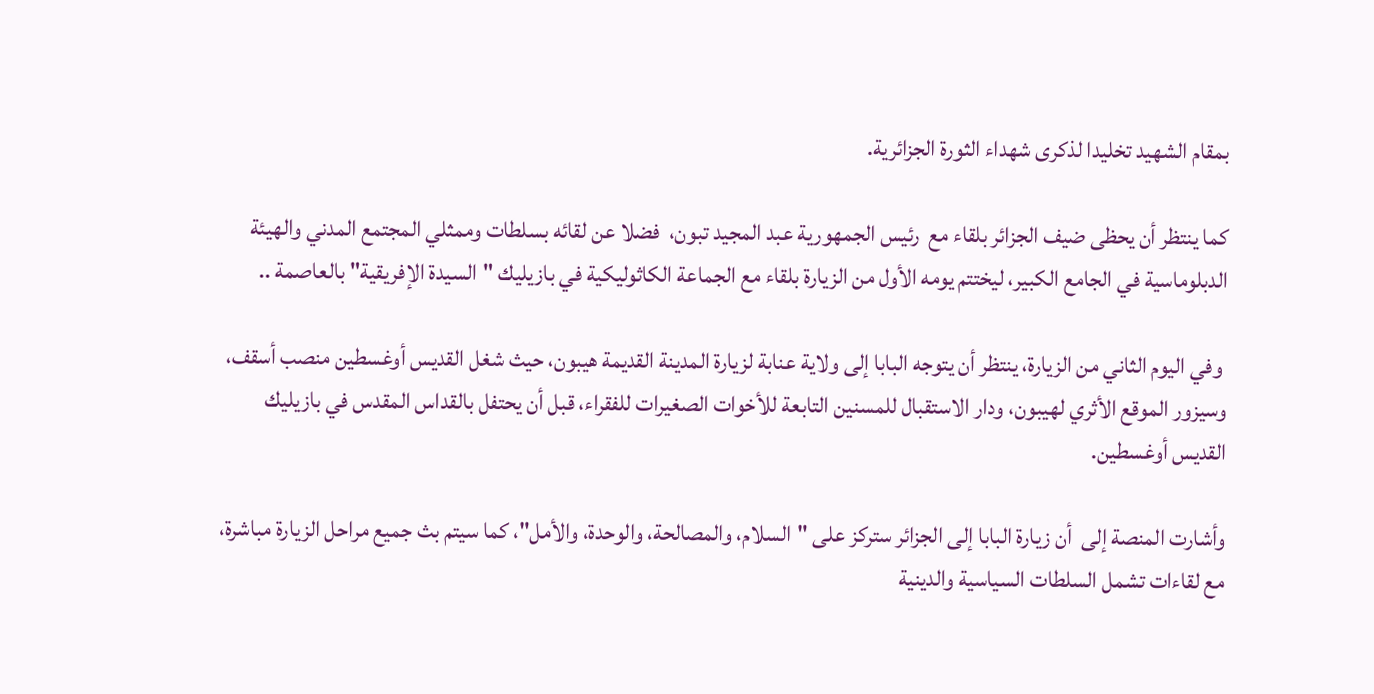بمقام الشهيد تخليدا لذكرى شهداء الثورة الجزائرية.

كما ينتظر أن يحظى ضيف الجزائر بلقاء مع  رئيس الجمهورية عبد المجيد تبون،  فضلا عن لقائه بسلطات وممثلي المجتمع المدني والهيئة الدبلوماسية في الجامع الكبير، ليختتم يومه الأول من الزيارة بلقاء مع الجماعة الكاثوليكية في بازيليك "السيدة الإفريقية" بالعاصمة ..

 وفي اليوم الثاني من الزيارة، ينتظر أن يتوجه البابا إلى ولاية عنابة لزيارة المدينة القديمة هيبون، حيث شغل القديس أوغسطين منصب أسقف، وسيزور الموقع الأثري لهيبون، ودار الاستقبال للمسنين التابعة للأخوات الصغيرات للفقراء، قبل أن يحتفل بالقداس المقدس في بازيليك القديس أوغسطين.

وأشارت المنصة إلى  أن زيارة البابا إلى الجزائر ستركز على "السلام، والمصالحة، والوحدة، والأمل"، كما سيتم بث جميع مراحل الزيارة مباشرة، مع لقاءات تشمل السلطات السياسية والدينية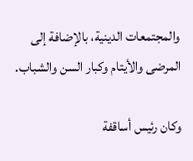والمجتمعات الدينية، بالإضافة إلى المرضى والأيتام وكبار السن والشباب.

وكان رئيس أساقفة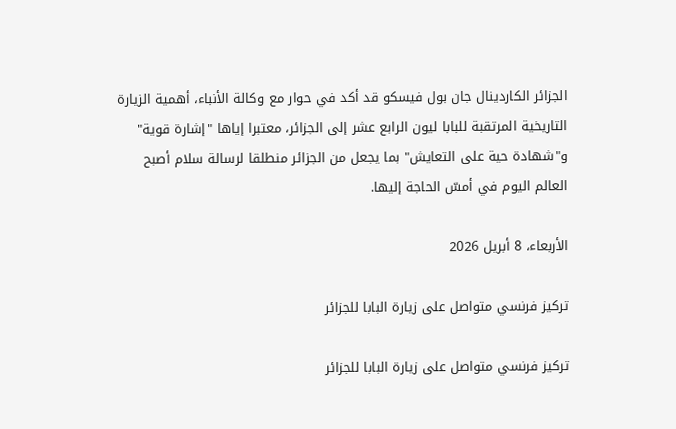الجزائر الكاردينال جان بول فيسكو قد أكد في حوار مع وكالة الأنباء، أهمية الزيارة التاريخية المرتقبة للبابا ليون الرابع عشر إلى الجزائر، معتبرا إياها "إشارة قوية" و"شهادة حية على التعايش" بما يجعل من الجزائر منطلقا لرسالة سلام أصبح العالم اليوم في أمسّ الحاجة إليها.

الأربعاء، 8 أبريل 2026

تركيز فرنسي متواصل على زيارة البابا للجزائر

تركيز فرنسي متواصل على زيارة البابا للجزائر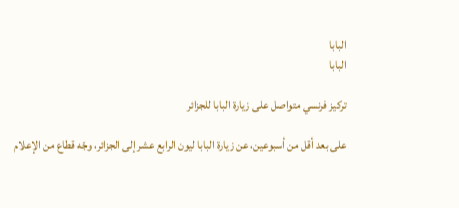البابا
البابا

تركيز فرنسي متواصل على زيارة البابا للجزائر

على بعد أقل من أسبوعين، عن زيارة البابا ليون الرابع عشر إلى الجزائر، وجّه قطاع من الإعلام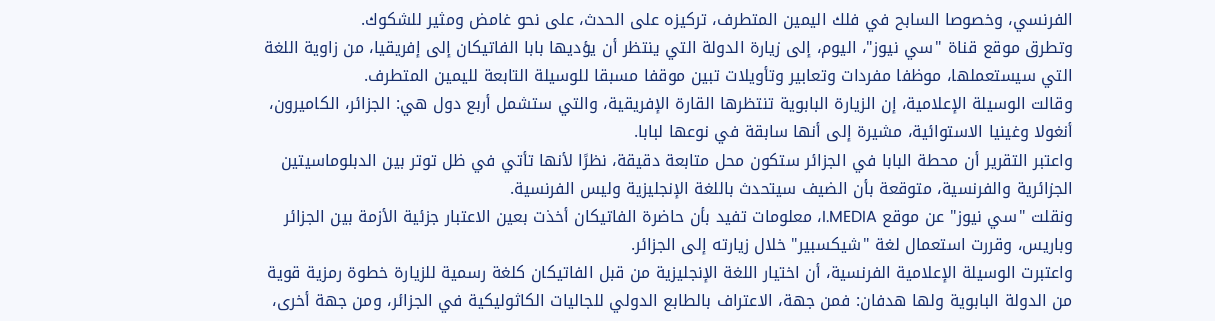الفرنسي، وخصوصا السابح في فلك اليمين المتطرف، تركيزه على الحدث، على نحو غامض ومثير للشكوك.
وتطرق موقع قناة "سي نيوز"، اليوم، إلى زيارة الدولة التي ينتظر أن يؤديها بابا الفاتيكان إلى إفريقيا، من زاوية اللغة التي سيستعملها، موظفا مفردات وتعابير وتأويلات تبين موقفا مسبقا للوسيلة التابعة لليمين المتطرف.
وقالت الوسيلة الإعلامية، إن الزيارة البابوية تنتظرها القارة الإفريقية، والتي ستشمل أربع دول هي: الجزائر، الكاميرون، أنغولا وغينيا الاستوائية، مشيرة إلى أنها سابقة في نوعها لبابا.
واعتبر التقرير أن محطة البابا في الجزائر ستكون محل متابعة دقيقة، نظرًا لأنها تأتي في ظل توتر بين الدبلوماسيتين الجزائرية والفرنسية، متوقعة بأن الضيف سيتحدث باللغة الإنجليزية وليس الفرنسية.
ونقلت "سي نيوز" عن موقع I.MEDIA، معلومات تفيد بأن حاضرة الفاتيكان أخذت بعين الاعتبار جزئية الأزمة بين الجزائر وباريس، وقررت استعمال لغة "شيكسبير" خلال زيارته إلى الجزائر.
واعتبرت الوسيلة الإعلامية الفرنسية، أن اختيار اللغة الإنجليزية من قبل الفاتيكان كلغة رسمية للزيارة خطوة رمزية قوية من الدولة البابوية ولها هدفان: فمن جهة، الاعتراف بالطابع الدولي للجاليات الكاثوليكية في الجزائر، ومن جهة أخرى،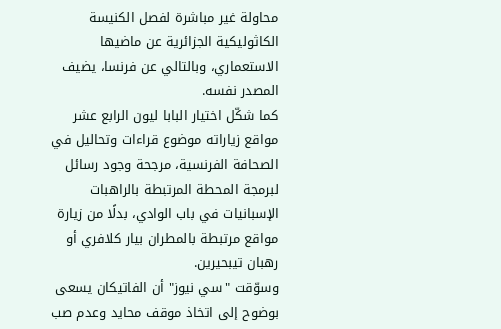محاولة غير مباشرة لفصل الكنيسة الكاثوليكية الجزائرية عن ماضيها الاستعماري، وبالتالي عن فرنسا، يضيف المصدر نفسه.
كما شكّل اختيار البابا ليون الرابع عشر مواقع زياراته موضوع قراءات وتحاليل في الصحافة الفرنسية، مرجحة وجود رسائل لبرمجة المحطة المرتبطة بالراهبات الإسبانيات في باب الوادي، بدلًا من زيارة مواقع مرتبطة بالمطران بيار كلافري أو رهبان تيبحيرين.
وسوّقت "سي نيوز" أن الفاتيكان يسعى بوضوح إلى اتخاذ موقف محايد وعدم صب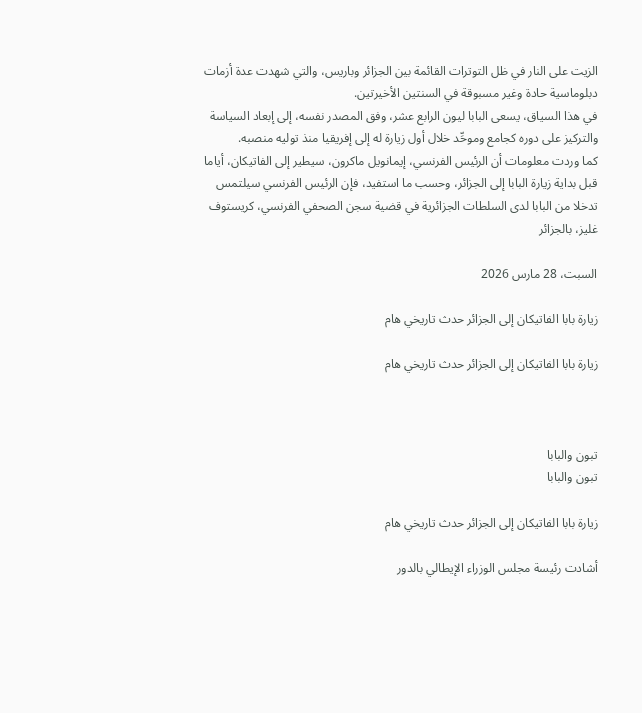الزيت على النار في ظل التوترات القائمة بين الجزائر وباريس، والتي شهدت عدة أزمات دبلوماسية حادة وغير مسبوقة في السنتين الأخيرتين.
في هذا السياق، يسعى البابا ليون الرابع عشر، وفق المصدر نفسه، إلى إبعاد السياسة والتركيز على دوره كجامع وموحِّد خلال أول زيارة له إلى إفريقيا منذ توليه منصبه.
كما وردت معلومات أن الرئيس الفرنسي، إيمانويل ماكرون، سيطير إلى الفاتيكان، أياما قبل بداية زيارة البابا إلى الجزائر، وحسب ما استفيد، فإن الرئيس الفرنسي سيلتمس تدخلا من البابا لدى السلطات الجزائرية في قضية سجن الصحفي الفرنسي، كريستوف غليز، بالجزائر

السبت، 28 مارس 2026

زيارة بابا الفاتيكان إلى الجزائر حدث تاريخي هام

زيارة بابا الفاتيكان إلى الجزائر حدث تاريخي هام



تبون والبابا
تبون والبابا

زيارة بابا الفاتيكان إلى الجزائر حدث تاريخي هام

أشادت رئيسة مجلس الوزراء الإيطالي بالدور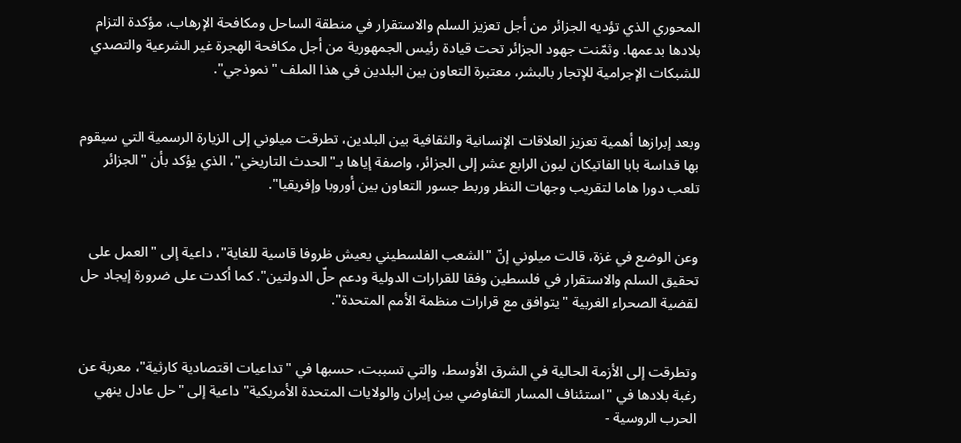المحوري الذي تؤديه الجزائر من أجل تعزيز السلم والاستقرار في منطقة الساحل ومكافحة الإرهاب، مؤكدة التزام بلادها بدعمها. وثمّنت جهود الجزائر تحت قيادة رئيس الجمهورية من أجل مكافحة الهجرة غير الشرعية والتصدي للشبكات الإجرامية للإتجار بالبشر، معتبرة التعاون بين البلدين في هذا الملف "نموذجي".


وبعد إبرازها أهمية تعزيز العلاقات الإنسانية والثقافية بين البلدين، تطرقت ميلوني إلى الزيارة الرسمية التي سيقوم بها قداسة بابا الفاتيكان ليون الرابع عشر إلى الجزائر، واصفة إياها بـ"الحدث التاريخي"، الذي يؤكد بأن "الجزائر تلعب دورا هاما لتقريب وجهات النظر وربط جسور التعاون بين أوروبا وإفريقيا".


وعن الوضع في غزة، قالت ميلوني إنّ "الشعب الفلسطيني يعيش ظروفا قاسية للغاية"، داعية إلى "العمل على تحقيق السلم والاستقرار في فلسطين وفقا للقرارات الدولية ودعم حلّ الدولتين". كما أكدت على ضرورة إيجاد حل لقضية الصحراء الغربية "يتوافق مع قرارات منظمة الأمم المتحدة".


وتطرقت إلى الأزمة الحالية في الشرق الأوسط، والتي تسببت، حسبها في "تداعيات اقتصادية كارثية"، معربة عن رغبة بلادها في "استئناف المسار التفاوضي بين إيران والولايات المتحدة الأمريكية" داعية إلى "حل عادل ينهي الحرب الروسية -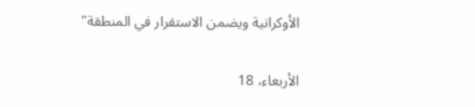الأوكرانية ويضمن الاستقرار في المنطقة"

الأربعاء، 18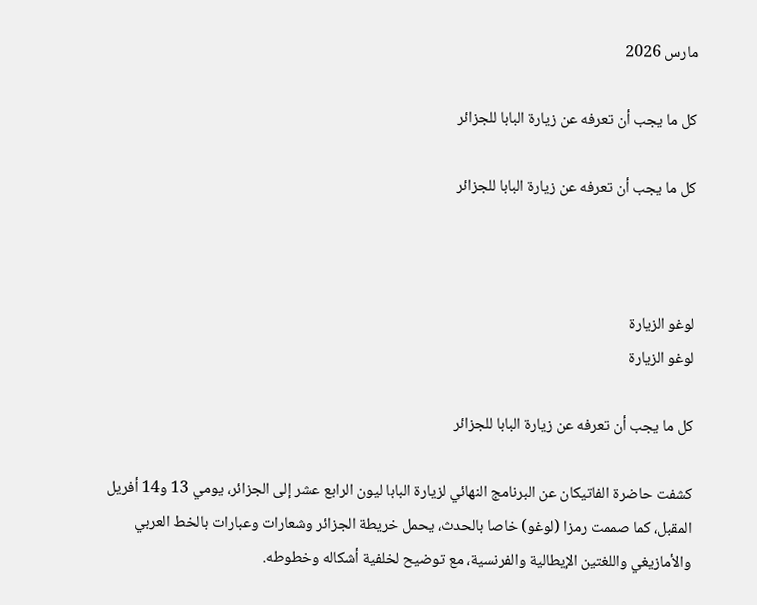مارس 2026

كل ما يجب أن تعرفه عن زيارة البابا للجزائر

كل ما يجب أن تعرفه عن زيارة البابا للجزائر



لوغو الزيارة
لوغو الزيارة

كل ما يجب أن تعرفه عن زيارة البابا للجزائر

كشفت حاضرة الفاتيكان عن البرنامج النهائي لزيارة البابا ليون الرابع عشر إلى الجزائر، يومي 13 و14 أفريل المقبل، كما صممت رمزا (لوغو) خاصا بالحدث، يحمل خريطة الجزائر وشعارات وعبارات بالخط العربي والأمازيغي واللغتين الإيطالية والفرنسية، مع توضيح لخلفية أشكاله وخطوطه.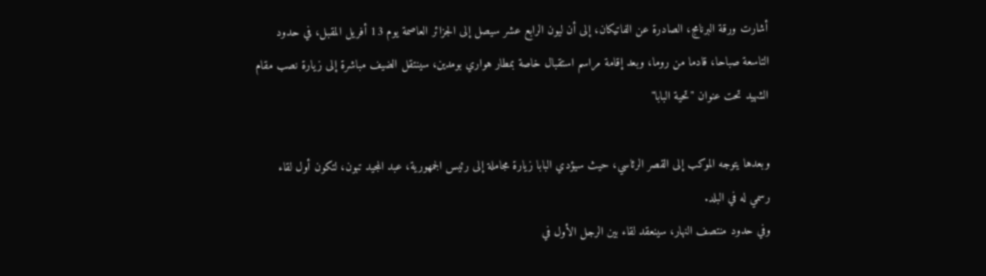أشارت ورقة البرنامج، الصادرة عن الفاتيكان، إلى أن ليون الرابع عشر سيصل إلى الجزائر العاصمة يوم 13 أفريل المقبل، في حدود التاسعة صباحا، قادما من روما، وبعد إقامة مراسم استقبال خاصة بمطار هواري بومدين، سينتقل الضيف مباشرة إلى زيارة نصب مقام الشهيد تحت عنوان "تحية البابا"

وبعدها يتوجه الموكب إلى القصر الرئاسي، حيث سيؤدي البابا زيارة مجاملة إلى رئيس الجمهورية، عبد المجيد تبون، لتكون أول لقاء رسمي له في البلد.
وفي حدود منتصف النهار، سينعقد لقاء بين الرجل الأول في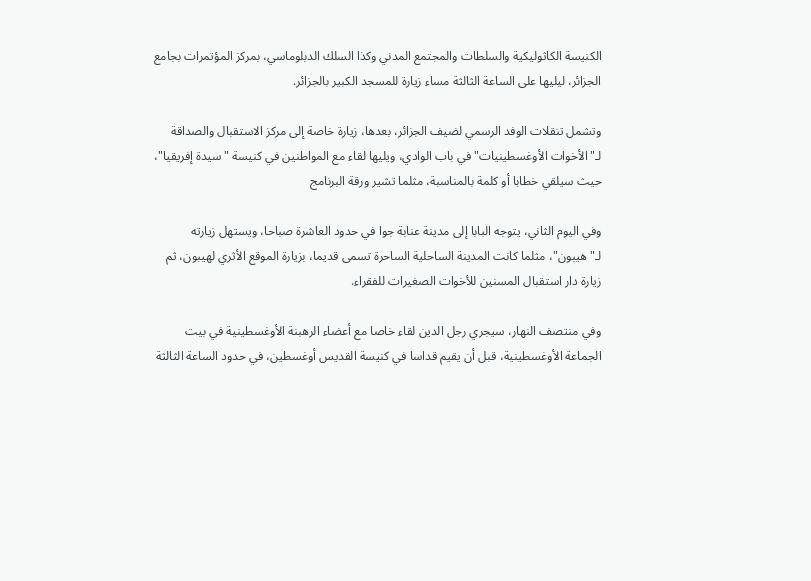الكنيسة الكاثوليكية والسلطات والمجتمع المدني وكذا السلك الدبلوماسي، بمركز المؤتمرات بجامع الجزائر، ليليها على الساعة الثالثة مساء زيارة للمسجد الكبير بالجزائر.

وتشمل تنقلات الوفد الرسمي لضيف الجزائر، بعدها، زيارة خاصة إلى مركز الاستقبال والصداقة لـ"الأخوات الأوغسطينيات" في باب الوادي، ويليها لقاء مع المواطنين في كنيسة "سيدة إفريقيا"، حيث سيلقي خطابا أو كلمة بالمناسبة، مثلما تشير ورقة البرنامج

وفي اليوم الثاني، يتوجه البابا إلى مدينة عنابة جوا في حدود العاشرة صباحا، ويستهل زيارته لـ"هيبون"، مثلما كانت المدينة الساحلية الساحرة تسمى قديما، بزيارة الموقع الأثري لهيبون، ثم زيارة دار استقبال المسنين للأخوات الصغيرات للفقراء.

وفي منتصف النهار، سيجري رجل الدين لقاء خاصا مع أعضاء الرهبنة الأوغسطينية في بيت الجماعة الأوغسطينية، قبل أن يقيم قداسا في كنيسة القديس أوغسطين، في حدود الساعة الثالثة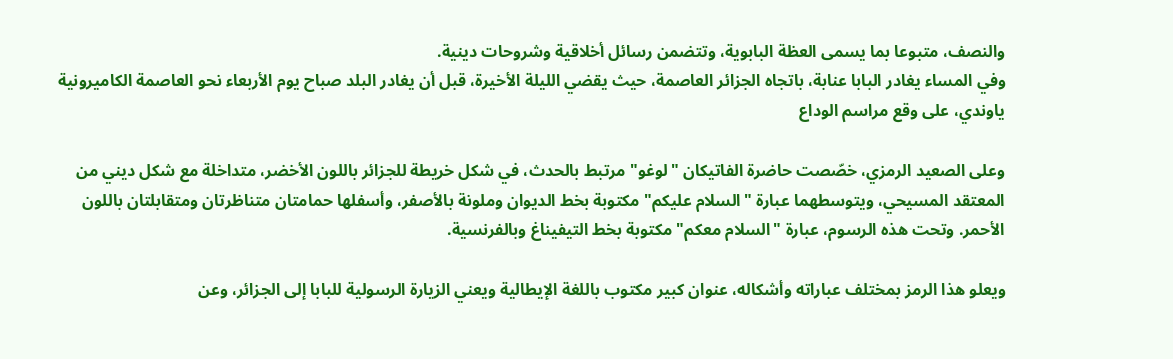والنصف، متبوعا بما يسمى العظة البابوية، وتتضمن رسائل أخلاقية وشروحات دينية.
وفي المساء يغادر البابا عنابة، باتجاه الجزائر العاصمة، حيث يقضي الليلة الأخيرة، قبل أن يغادر البلد صباح يوم الأربعاء نحو العاصمة الكاميرونية ياوندي، على وقع مراسم الوداع

وعلى الصعيد الرمزي، خصّصت حاضرة الفاتيكان "لوغو" مرتبط بالحدث، في شكل خريطة للجزائر باللون الأخضر، متداخلة مع شكل ديني من المعتقد المسيحي، ويتوسطهما عبارة "السلام عليكم" مكتوبة بخط الديوان وملونة بالأصفر، وأسفلها حمامتان متناظرتان ومتقابلتان باللون الأحمر. وتحت هذه الرسوم، عبارة "السلام معكم" مكتوبة بخط التيفيناغ وبالفرنسية.

ويعلو هذا الرمز بمختلف عباراته وأشكاله، عنوان كبير مكتوب باللغة الإيطالية ويعني الزيارة الرسولية للبابا إلى الجزائر، وعن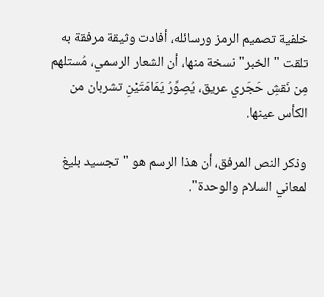خلفية تصميم الرمز ورسائله، أفادت وثيقة مرفقة به تلقت "الخبر" نسخة منها، أن الشعار الرسمي، مُستلهم مِن نَقشِ حَجَري عريق، يُصِوِّرُ يَمَامَتَيْنِ تشربان من الكأس عينها.

وذكر النص المرفق، أن هذا الرسم هو "تجسيد بليغ لمعاني السلام والوحدة".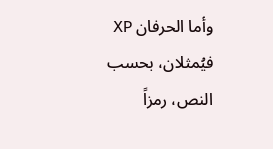وأما الحرفان XP فيُمثلان، بحسب  النص، رمزاً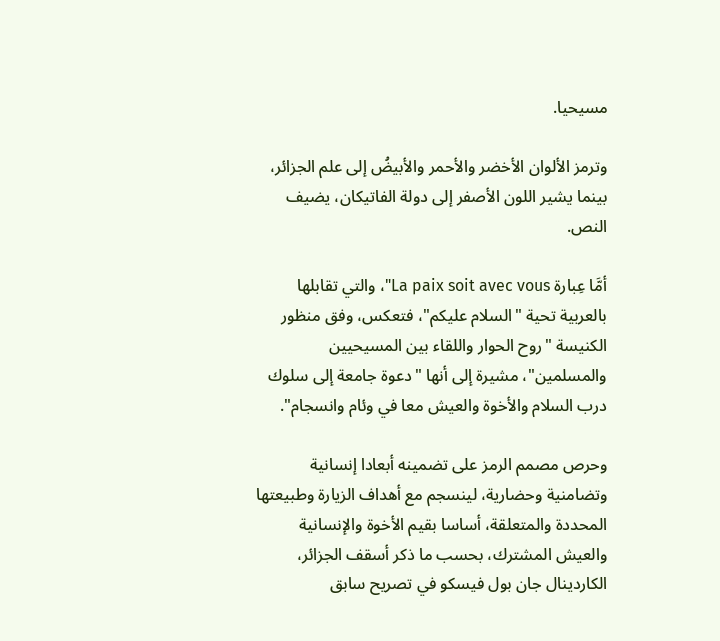مسيحيا.

وترمز الألوان الأخضر والأحمر والأبيضُ إلى علم الجزائر، بينما يشير اللون الأصفر إلى دولة الفاتيكان، يضيف النص.

أمَّا عِبارة La paix soit avec vous"، والتي تقابلها بالعربية تحية "السلام عليكم"، فتعكس، وفق منظور الكنيسة "روح الحوار واللقاء بين المسيحيين والمسلمين"، مشيرة إلى أنها "دعوة جامعة إلى سلوك درب السلام والأخوة والعيش معا في وئام وانسجام".

وحرص مصمم الرمز على تضمينه أبعادا إنسانية وتضامنية وحضارية، لينسجم مع أهداف الزيارة وطبيعتها المحددة والمتعلقة، أساسا بقيم الأخوة والإنسانية والعيش المشترك، بحسب ما ذكر أسقف الجزائر، الكاردينال جان بول فيسكو في تصريح سابق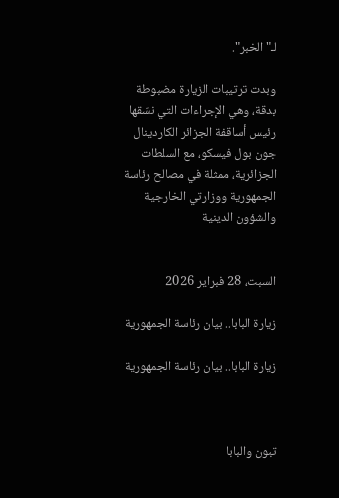لـ"الخبر".

وبدت ترتيبات الزيارة مضبوطة بدقة، وهي الإجراءات التي نسّقها رئيس أساقفة الجزائر الكاردينال جون بول فيسكو، مع السلطات الجزائرية، ممثلة في مصالح رئاسة الجمهورية ووزارتي الخارجية والشؤون الدينية


السبت، 28 فبراير 2026

زيارة البابا.. بيان رئاسة الجمهورية

زيارة البابا.. بيان رئاسة الجمهورية



تبون والبابا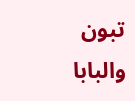تبون والبابا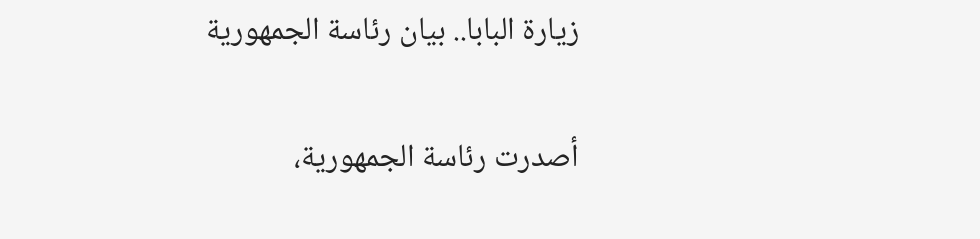زيارة البابا.. بيان رئاسة الجمهورية

أصدرت رئاسة الجمهورية،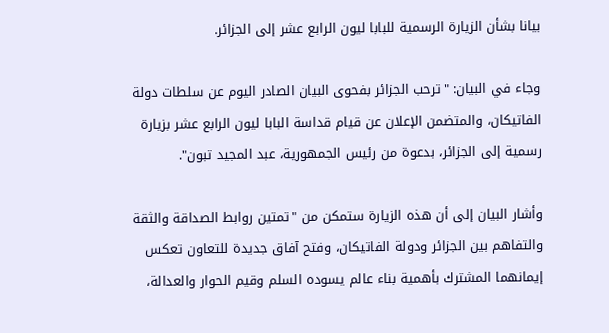بيانا بشأن الزيارة الرسمية للبابا ليون الرابع عشر إلى الجزائر.

وجاء في البيان: "ترحب الجزائر بفحوى البيان الصادر اليوم عن سلطات دولة الفاتيكان، والمتضمن الإعلان عن قيام قداسة البابا ليون الرابع عشر بزيارة رسمية إلى الجزائر، بدعوة من رئيس الجمهورية، عبد المجيد تبون".

وأشار البيان إلى أن هذه الزيارة ستمكن من "تمتين روابط الصداقة والثقة والتفاهم بين الجزائر ودولة الفاتيكان، وفتح آفاق جديدة للتعاون تعكس إيمانهما المشترك بأهمية بناء عالم يسوده السلم وقيم الحوار والعدالة،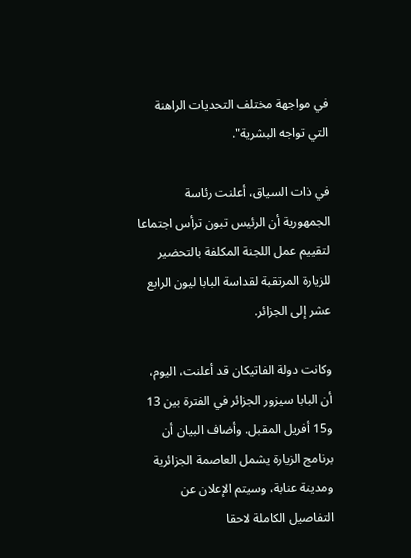في مواجهة مختلف التحديات الراهنة التي تواجه البشرية".

في ذات السياق، أعلنت رئاسة الجمهورية أن الرئيس تبون ترأس اجتماعا لتقييم عمل اللجنة المكلفة بالتحضير للزيارة المرتقبة لقداسة البابا ليون الرابع عشر إلى الجزائر.

وكانت دولة الفاتيكان قد أعلنت، اليوم، أن البابا سيزور الجزائر في الفترة بين 13 و15 أفريل المقبل. وأضاف البيان أن برنامج الزيارة يشمل العاصمة الجزائرية ومدينة عنابة، وسيتم الإعلان عن التفاصيل الكاملة لاحقا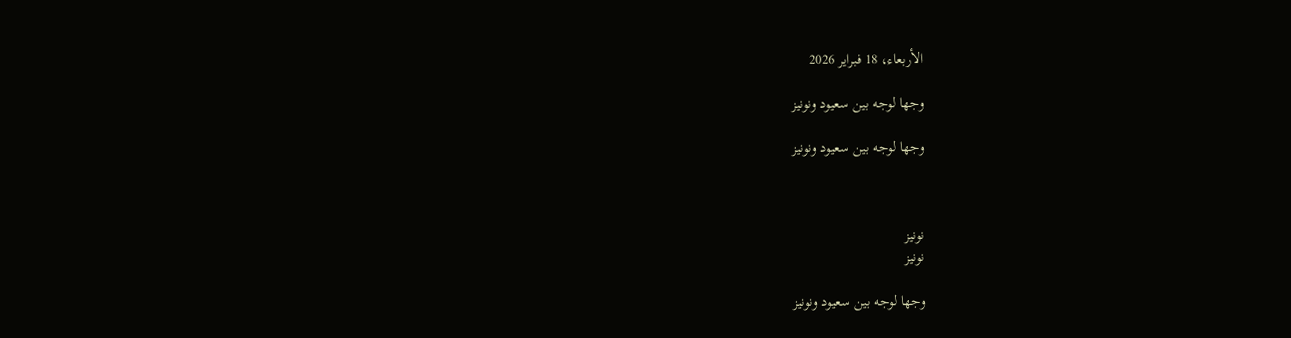الأربعاء، 18 فبراير 2026

وجها لوجه بين سعيود ونونيز

وجها لوجه بين سعيود ونونيز



نونيز
نونيز

وجها لوجه بين سعيود ونونيز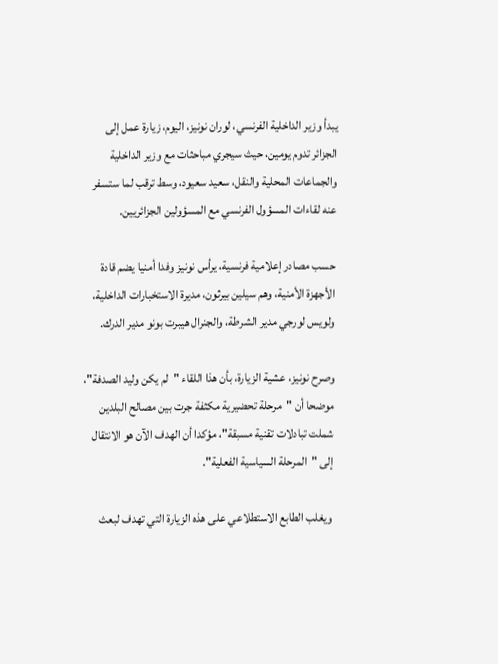يبدأ وزير الداخلية الفرنسي، لوران نونيز، اليوم، زيارة عمل إلى الجزائر تدوم يومين، حيث سيجري مباحثات مع وزير الداخلية والجماعات المحلية والنقل، سعيد سعيود، وسط ترقب لما ستسفر عنه لقاءات المسؤول الفرنسي مع المسؤولين الجزائريين.

حسب مصادر إعلامية فرنسية، يرأس نونيز وفدا أمنيا يضم قادة الأجهزة الأمنية، وهم سيلين بيرثون، مديرة الاستخبارات الداخلية، ولويس لورجي مدير الشرطة، والجنرال هيبرت بونو مدير الدرك.

وصرح نونيز، عشية الزيارة، بأن هذا اللقاء "لم يكن وليد الصدفة"، موضحا أن "مرحلة تحضيرية مكثفة جرت بين مصالح البلدين شملت تبادلات تقنية مسبقة"، مؤكدا أن الهدف الآن هو الانتقال إلى "المرحلة السياسية الفعلية".

ويغلب الطابع الاستطلاعي على هذه الزيارة التي تهدف لبعث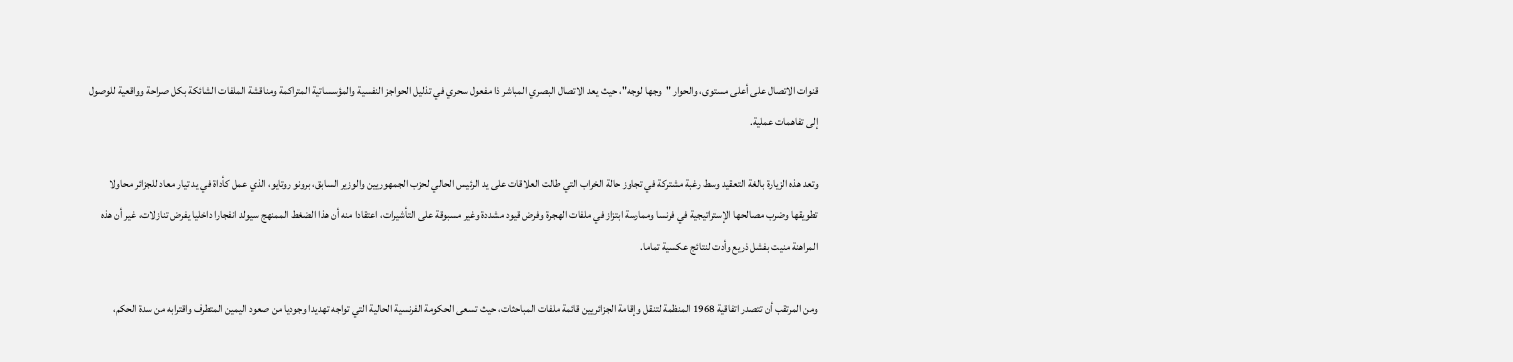قنوات الاتصال على أعلى مستوى، والحوار "وجها لوجه"، حيث يعد الاتصال البصري المباشر ذا مفعول سحري في تذليل الحواجز النفسية والمؤسساتية المتراكمة ومناقشة الملفات الشائكة بكل صراحة وواقعية للوصول إلى تفاهمات عملية.

وتعد هذه الزيارة بالغة التعقيد وسط رغبة مشتركة في تجاوز حالة الخراب التي طالت العلاقات على يد الرئيس الحالي لحزب الجمهوريين والوزير السابق، برونو روتايو، الذي عمل كأداة في يد تيار معاد للجزائر محاولا تطويقها وضرب مصالحها الإستراتيجية في فرنسا وممارسة ابتزاز في ملفات الهجرة وفرض قيود مشددة وغير مسبوقة على التأشيرات، اعتقادا منه أن هذا الضغط الممنهج سيولد انفجارا داخليا يفرض تنازلات، غير أن هذه المراهنة منيت بفشل ذريع وأدت لنتائج عكسية تماما.

ومن المرتقب أن تتصدر اتفاقية 1968 المنظمة لتنقل وإقامة الجزائريين قائمة ملفات المباحثات، حيث تسعى الحكومة الفرنسية الحالية التي تواجه تهديدا وجوديا من صعود اليمين المتطرف واقترابه من سدة الحكم،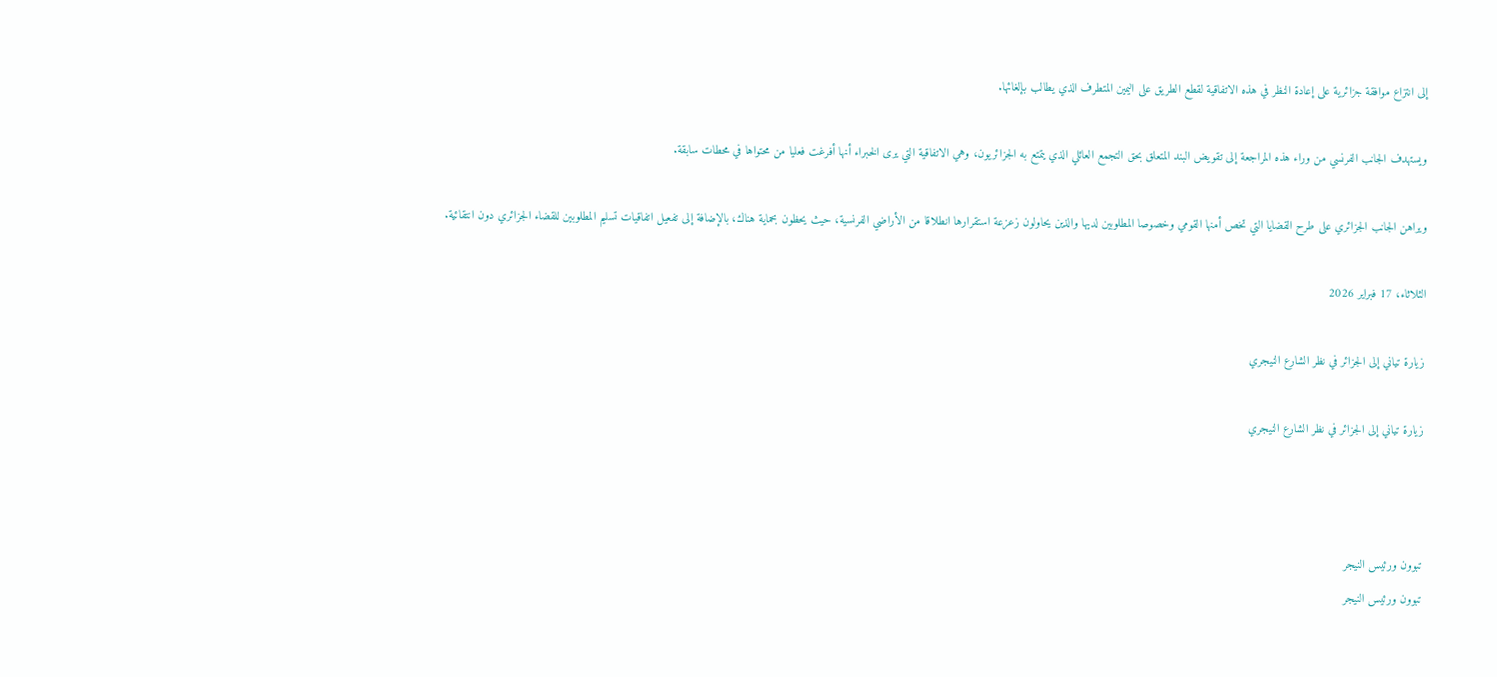إلى انتزاع موافقة جزائرية على إعادة النظر في هذه الاتفاقية لقطع الطريق على اليمين المتطرف الذي يطالب بإلغائها.

ويستهدف الجانب الفرنسي من وراء هذه المراجعة إلى تقويض البند المتعلق بحق التجمع العائلي الذي يتمتع به الجزائريون، وهي الاتفاقية التي يرى الخبراء أنها أفرغت فعليا من محتواها في محطات سابقة.

ويراهن الجانب الجزائري على طرح القضايا التي تخص أمنها القومي وخصوصا المطلوبين لديها والذين يحاولون زعزعة استقرارها انطلاقا من الأراضي الفرنسية، حيث يحظون بحماية هناك، بالإضافة إلى تفعيل اتفاقيات تسليم المطلوبين للقضاء الجزائري دون انتقائية.

الثلاثاء، 17 فبراير 2026

زيارة تياني إلى الجزائر في نظر الشارع النيجري

زيارة تياني إلى الجزائر في نظر الشارع النيجري



تبوون ورئيس النيجر
تبوون ورئيس النيجر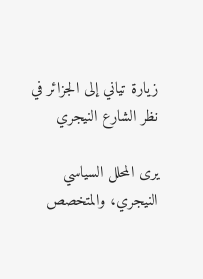زيارة تياني إلى الجزائر في نظر الشارع النيجري

يرى المحلل السياسي النيجري، والمتخصص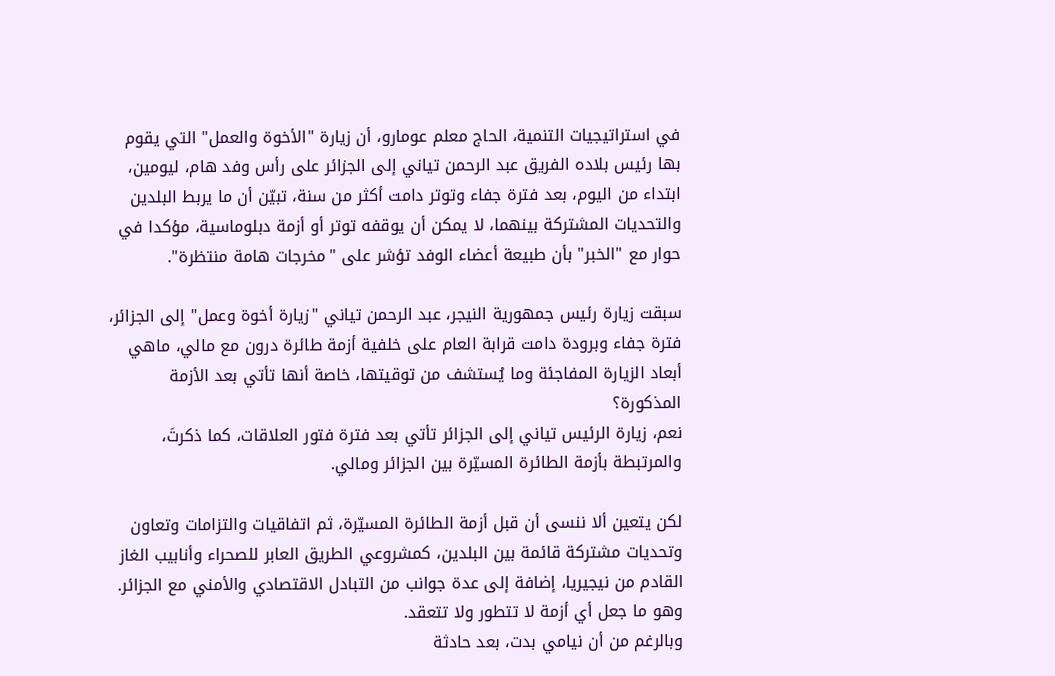في استراتيجيات التنمية، الحاج معلم عومارو، أن زيارة "الأخوة والعمل" التي يقوم بها رئيس بلاده الفريق عبد الرحمن تياني إلى الجزائر على رأس وفد هام، ليومين، ابتداء من اليوم، بعد فترة جفاء وتوتر دامت أكثر من سنة، تبيّن أن ما يربط البلدين والتحديات المشتركة بينهما، لا يمكن أن يوقفه توتر أو أزمة دبلوماسية، مؤكدا في حوار مع "الخبر" بأن طبيعة أعضاء الوفد تؤشر على "مخرجات هامة منتظرة".

سبقت زيارة رئيس جمهورية النيجر، عبد الرحمن تياني "زيارة أخوة وعمل" إلى الجزائر، فترة جفاء وبرودة دامت قرابة العام على خلفية أزمة طائرة درون مع مالي، ماهي أبعاد الزيارة المفاجئة وما يُستشف من توقيتها، خاصة أنها تأتي بعد الأزمة المذكورة؟
نعم، زيارة الرئيس تياني إلى الجزائر تأتي بعد فترة فتور العلاقات، كما ذكرتَ، والمرتبطة بأزمة الطائرة المسيّرة بين الجزائر ومالي.

لكن يتعين ألا ننسى أن قبل أزمة الطائرة المسيّرة، ثم اتفاقيات والتزامات وتعاون وتحديات مشتركة قائمة بين البلدين، كمشروعي الطريق العابر للصحراء وأنابيب الغاز القادم من نيجيريا، إضافة إلى عدة جوانب من التبادل الاقتصادي والأمني مع الجزائر.
وهو ما جعل أي أزمة لا تتطور ولا تتعقد.
وبالرغم من أن نيامي بدت، بعد حادثة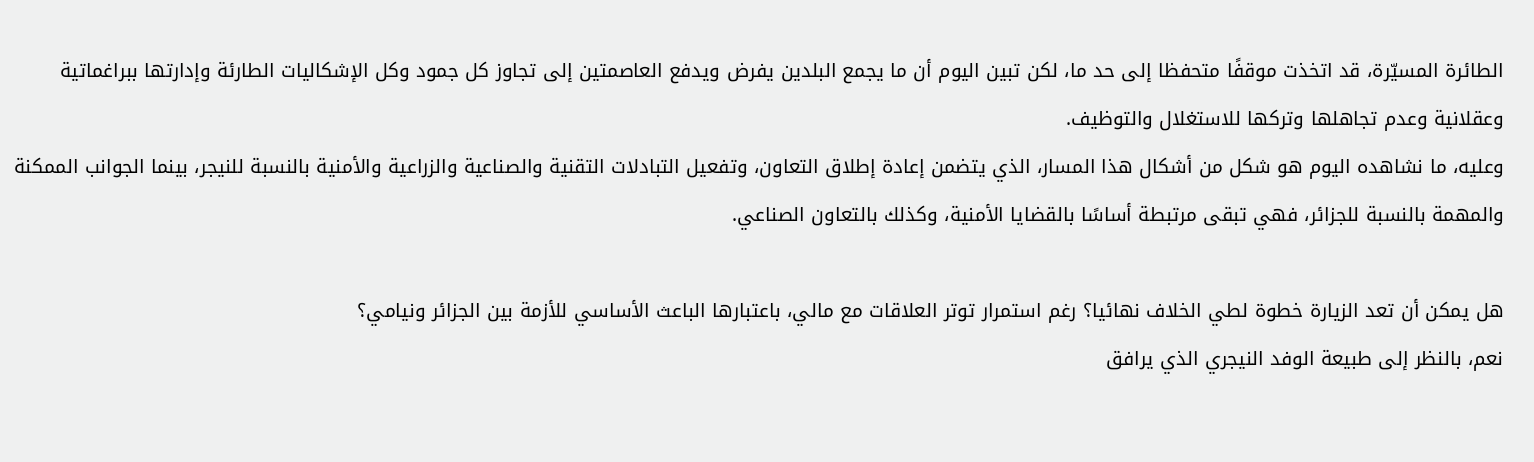الطائرة المسيّرة، قد اتخذت موقفًا متحفظا إلى حد ما، لكن تبين اليوم أن ما يجمع البلدين يفرض ويدفع العاصمتين إلى تجاوز كل جمود وكل الإشكاليات الطارئة وإدارتها ببراغماتية وعقلانية وعدم تجاهلها وتركها للاستغلال والتوظيف.
وعليه، ما نشاهده اليوم هو شكل من أشكال هذا المسار، الذي يتضمن إعادة إطلاق التعاون، وتفعيل التبادلات التقنية والصناعية والزراعية والأمنية بالنسبة للنيجر، بينما الجوانب الممكنة والمهمة بالنسبة للجزائر، فهي تبقى مرتبطة أساسًا بالقضايا الأمنية، وكذلك بالتعاون الصناعي.

هل يمكن أن تعد الزيارة خطوة لطي الخلاف نهائيا؟ رغم استمرار توتر العلاقات مع مالي، باعتبارها الباعث الأساسي للأزمة بين الجزائر ونيامي؟
نعم، بالنظر إلى طبيعة الوفد النيجري الذي يرافق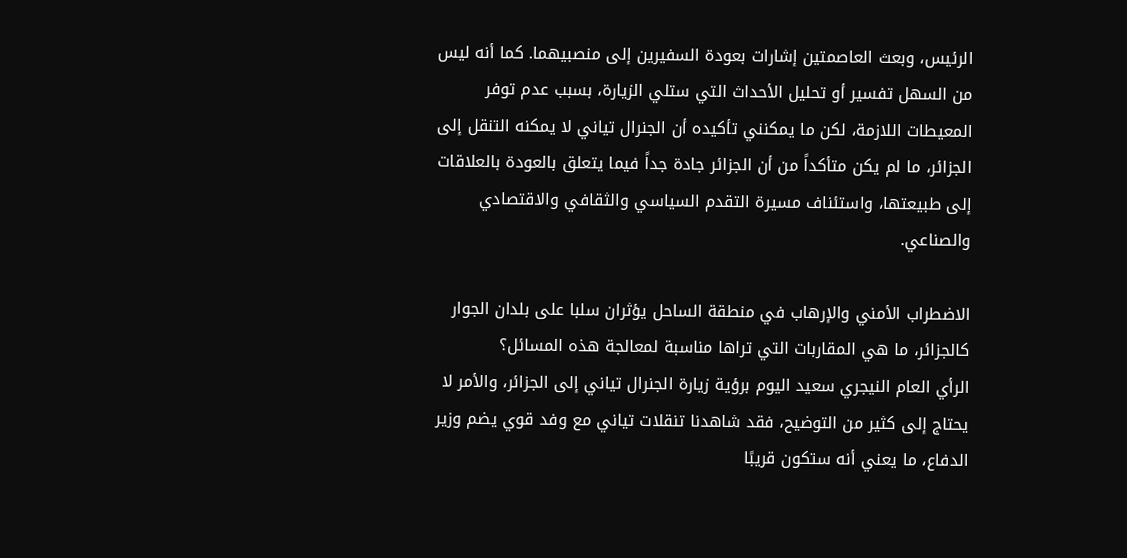الرئيس، وبعث العاصمتين إشارات بعودة السفيرين إلى منصبيهما. كما أنه ليس من السهل تفسير أو تحليل الأحداث التي ستلي الزيارة، بسبب عدم توفر المعيطات اللازمة، لكن ما يمكنني تأكيده أن الجنرال تياني لا يمكنه التنقل إلى الجزائر، ما لم يكن متأكداً من أن الجزائر جادة جداً فيما يتعلق بالعودة بالعلاقات إلى طبيعتها، واستئناف مسيرة التقدم السياسي والثقافي والاقتصادي والصناعي.

الاضطراب الأمني والإرهاب في منطقة الساحل يؤثران سلبا على بلدان الجوار كالجزائر، ما هي المقاربات التي تراها مناسبة لمعالجة هذه المسائل؟
الرأي العام النيجري سعيد اليوم برؤية زيارة الجنرال تياني إلى الجزائر، والأمر لا يحتاج إلى كثير من التوضيح، فقد شاهدنا تنقلات تياني مع وفد قوي يضم وزير الدفاع، ما يعني أنه ستكون قريبًا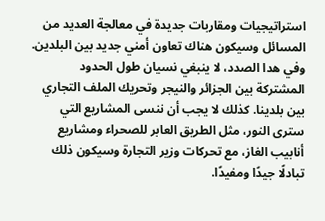استراتيجيات ومقاربات جديدة في معالجة العديد من المسائل وسيكون هناك تعاون أمني جديد بين البلدين.
وفي هدا الصدد، لا ينبغي نسيان طول الحدود المشتركة بين الجزائر والنيجر وتحريك الملف التجاري بين بلدينا. كذلك لا يجب أن ننسى المشاريع التي سترى النور، مثل الطريق العابر للصحراء ومشاريع أنابيب الغاز، مع تحركات وزير التجارة وسيكون ذلك تبادلًا جيدًا ومفيدًا.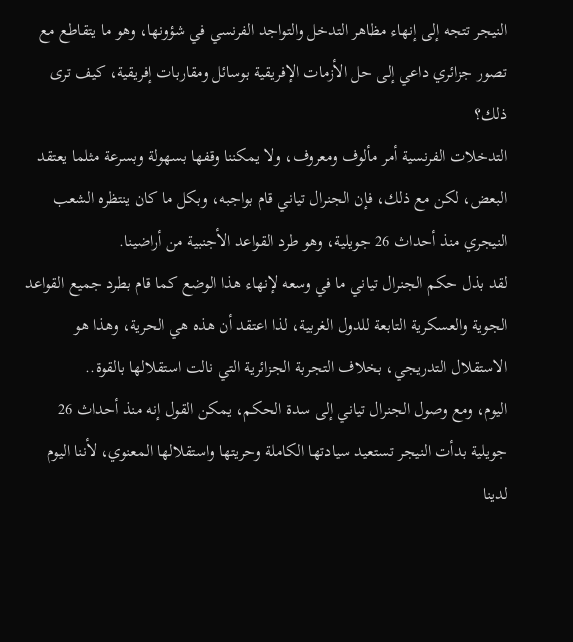النيجر تتجه إلى إنهاء مظاهر التدخل والتواجد الفرنسي في شؤونها، وهو ما يتقاطع مع تصور جزائري داعي إلى حل الأزمات الإفريقية بوسائل ومقاربات إفريقية، كيف ترى ذلك؟
التدخلات الفرنسية أمر مألوف ومعروف، ولا يمكننا وقفها بسهولة وبسرعة مثلما يعتقد البعض، لكن مع ذلك، فإن الجنرال تياني قام بواجبه، وبكل ما كان ينتظره الشعب النيجري منذ أحداث 26 جويلية، وهو طرد القواعد الأجنبية من أراضينا.
لقد بذل حكم الجنرال تياني ما في وسعه لإنهاء هذا الوضع كما قام بطرد جميع القواعد الجوية والعسكرية التابعة للدول الغربية، لذا اعتقد أن هذه هي الحرية، وهذا هو الاستقلال التدريجي، بخلاف التجربة الجزائرية التي نالت استقلالها بالقوة..
اليوم، ومع وصول الجنرال تياني إلى سدة الحكم، يمكن القول إنه منذ أحداث 26 جويلية بدأت النيجر تستعيد سيادتها الكاملة وحريتها واستقلالها المعنوي، لأننا اليوم لدينا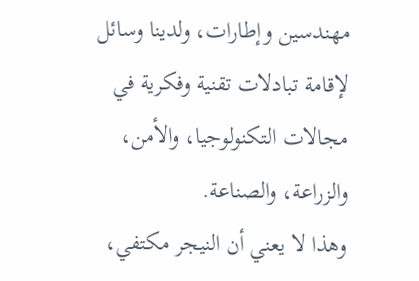مهندسين وإطارات، ولدينا وسائل لإقامة تبادلات تقنية وفكرية في مجالات التكنولوجيا، والأمن، والزراعة، والصناعة.
وهذا لا يعني أن النيجر مكتفي،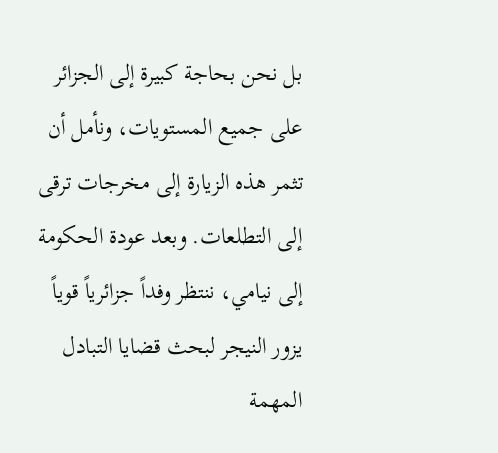بل نحن بحاجة كبيرة إلى الجزائر على جميع المستويات، ونأمل أن تثمر هذه الزيارة إلى مخرجات ترقى إلى التطلعات. وبعد عودة الحكومة إلى نيامي، ننتظر وفداً جزائرياً قوياً يزور النيجر لبحث قضايا التبادل المهمة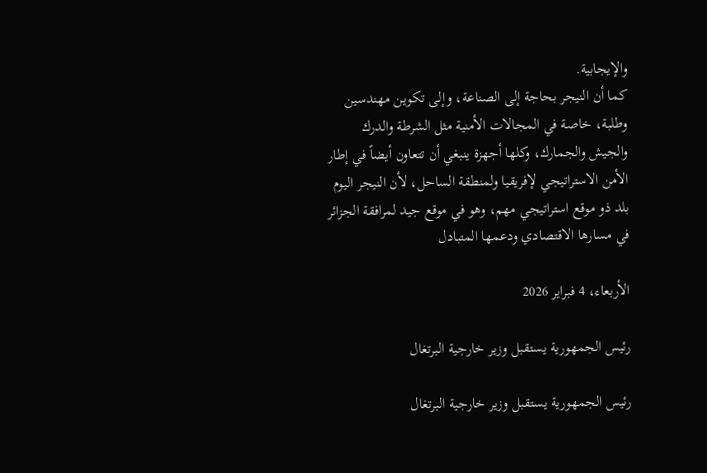والإيجابية.
كما أن النيجر بحاجة إلى الصناعة، وإلى تكوين مهندسين وطلبة، خاصة في المجالات الأمنية مثل الشرطة والدرك والجيش والجمارك، وكلها أجهزة ينبغي أن تتعاون أيضاً في إطار الأمن الاستراتيجي لإفريقيا ولمنطقة الساحل، لأن النيجر اليوم بلد ذو موقع استراتيجي مهم، وهو في موقع جيد لمرافقة الجزائر في مسارها الاقتصادي ودعمها المتبادل

الأربعاء، 4 فبراير 2026

رئيس الجمهورية يستقبل وزير خارجية البرتغال

رئيس الجمهورية يستقبل وزير خارجية البرتغال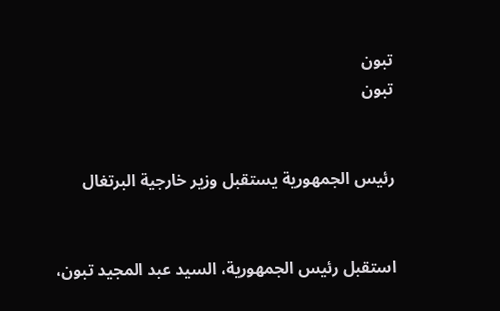تبون
تبون


رئيس الجمهورية يستقبل وزير خارجية البرتغال


استقبل رئيس الجمهورية، السيد عبد المجيد تبون،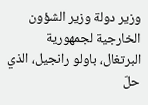وزير دولة وزير الشؤون الخارجية لجمهورية البرتغال، باولو رانجيل، الذي حلّ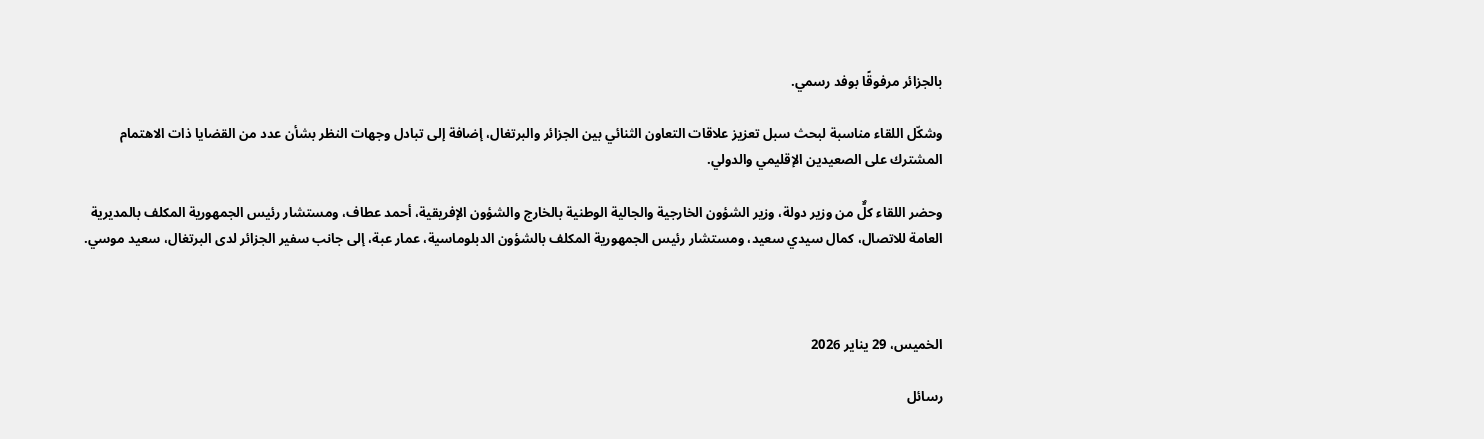بالجزائر مرفوقًا بوفد رسمي.

وشكّل اللقاء مناسبة لبحث سبل تعزيز علاقات التعاون الثنائي بين الجزائر والبرتغال، إضافة إلى تبادل وجهات النظر بشأن عدد من القضايا ذات الاهتمام المشترك على الصعيدين الإقليمي والدولي.

وحضر اللقاء كلٌّ من وزير دولة، وزير الشؤون الخارجية والجالية الوطنية بالخارج والشؤون الإفريقية، أحمد عطاف، ومستشار رئيس الجمهورية المكلف بالمديرية العامة للاتصال، كمال سيدي سعيد، ومستشار رئيس الجمهورية المكلف بالشؤون الدبلوماسية، عمار عبة، إلى جانب سفير الجزائر لدى البرتغال، سعيد موسي.



الخميس، 29 يناير 2026

رسائل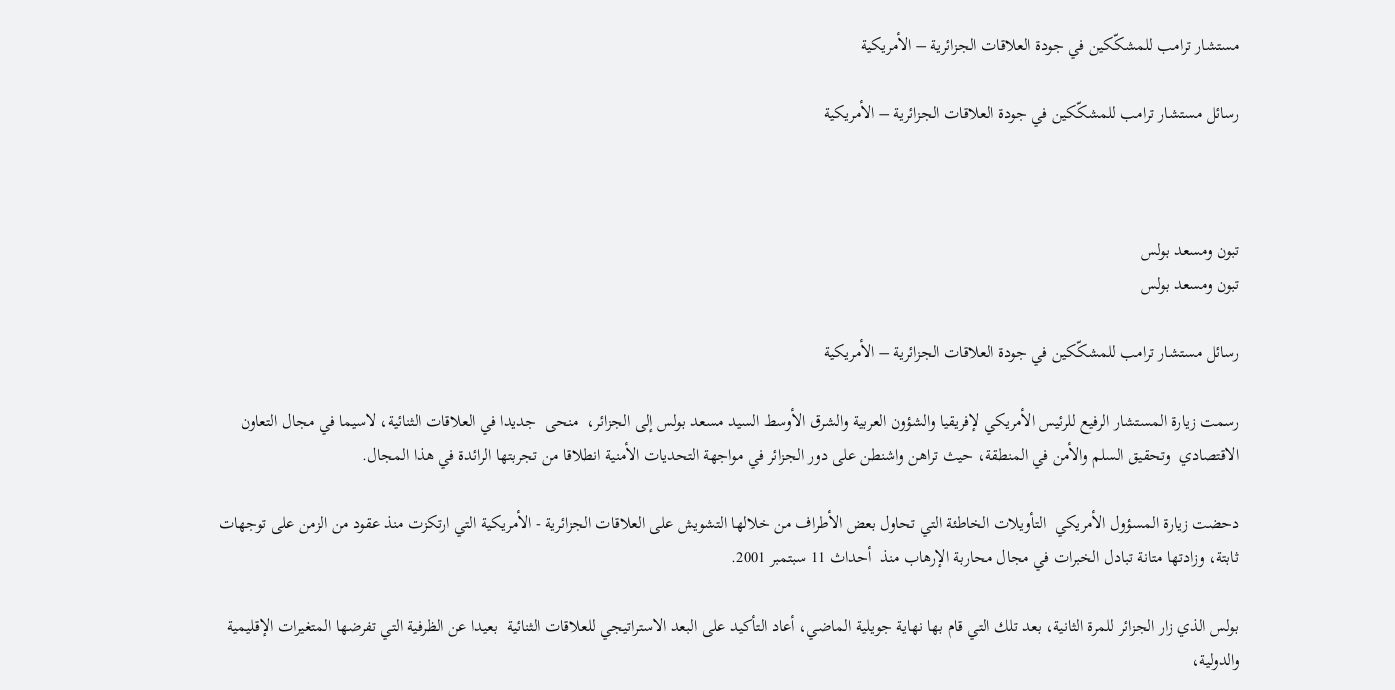مستشار ترامب للمشكّكين في جودة العلاقات الجزائرية – الأمريكية

رسائل مستشار ترامب للمشكّكين في جودة العلاقات الجزائرية – الأمريكية



تبون ومسعد بولس
تبون ومسعد بولس

رسائل مستشار ترامب للمشكّكين في جودة العلاقات الجزائرية – الأمريكية

رسمت زيارة المستشار الرفيع للرئيس الأمريكي لإفريقيا والشؤون العربية والشرق الأوسط السيد مسعد بولس إلى الجزائر،  منحى  جديدا في العلاقات الثنائية، لاسيما في مجال التعاون الاقتصادي  وتحقيق السلم والأمن في المنطقة، حيث تراهن واشنطن على دور الجزائر في مواجهة التحديات الأمنية انطلاقا من تجربتها الرائدة في هذا المجال.

دحضت زيارة المسؤول الأمريكي  التأويلات الخاطئة التي تحاول بعض الأطراف من خلالها التشويش على العلاقات الجزائرية - الأمريكية التي ارتكزت منذ عقود من الزمن على توجهات ثابتة، وزادتها متانة تبادل الخبرات في مجال محاربة الإرهاب منذ  أحداث 11 سبتمبر 2001.

بولس الذي زار الجزائر للمرة الثانية، بعد تلك التي قام بها نهاية جويلية الماضي، أعاد التأكيد على البعد الاستراتيجي للعلاقات الثنائية  بعيدا عن الظرفية التي تفرضها المتغيرات الإقليمية  والدولية،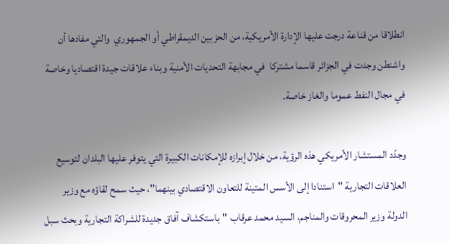انطلاقا من قناعة درجت عليها الإدارة الأمريكية، من الحزبين الديمقراطي أو الجمهوري  والتي مفادها أن واشنطن وجدت في الجزائر قاسما مشتركا  في مجابهة التحديات الأمنية وبناء علاقات جيدة اقتصاديا وخاصة في مجال النفط عموما والغاز خاصة.

وجدّد المستشار الأمريكي هذه الرؤية، من خلال إبرازه للإمكانات الكبيرة التي يتوفر عليها البلدان لتوسيع العلاقات التجارية "استنادا إلى الأسس المتينة للتعاون الاقتصادي بينهما"، حيث سمح لقاؤه مع وزير الدولة وزير المحروقات والمناجم، السيد محمد عرقاب "باستكشاف آفاق جديدة للشراكة التجارية وبحث سبل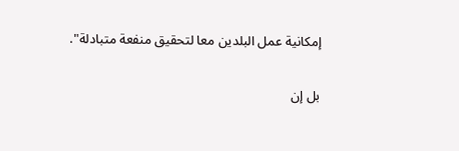إمكانية عمل البلدين معا لتحقيق منفعة متبادلة".

بل إن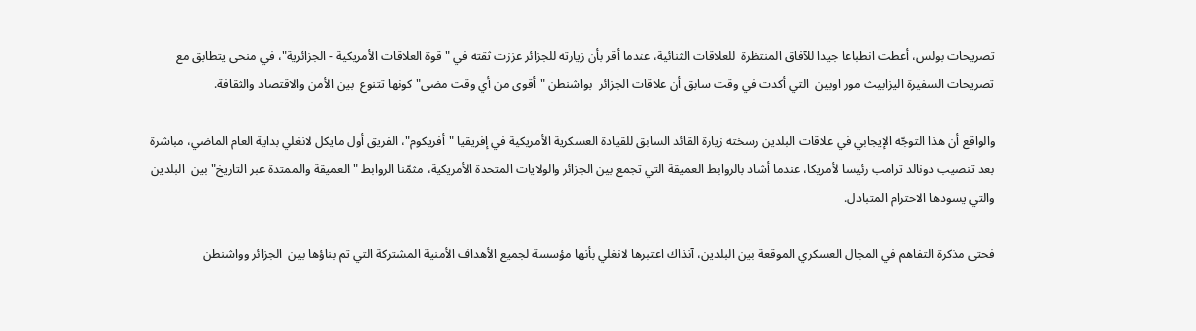تصريحات بولس، أعطت انطباعا جيدا للآفاق المنتظرة  للعلاقات الثنائية، عندما أقر بأن زيارته للجزائر عززت ثقته في "قوة العلاقات الأمريكية - الجزائرية"، في منحى يتطابق مع تصريحات السفيرة اليزابيث مور اوبين  التي أكدت في وقت سابق أن علاقات الجزائر  بواشنطن "أقوى من أي وقت مضى" كونها تتنوع  بين الأمن والاقتصاد والثقافة.

والواقع أن هذا التوجّه الإيجابي في علاقات البلدين رسخته زيارة القائد السابق للقيادة العسكرية الأمريكية في إفريقيا "أفريكوم"، الفريق أول مايكل لانغلي بداية العام الماضي، مباشرة  بعد تنصيب دونالد ترامب رئيسا لأمريكا، عندما أشاد بالروابط العميقة التي تجمع بين الجزائر والولايات المتحدة الأمريكية، مثمّنا الروابط "العميقة والممتدة عبر التاريخ" بين  البلدين  والتي يسودها الاحترام المتبادل.

فحتى مذكرة التفاهم في المجال العسكري الموقعة بين البلدين، آنذاك اعتبرها لانغلي بأنها مؤسسة لجميع الأهداف الأمنية المشتركة التي تم بناؤها بين  الجزائر وواشنطن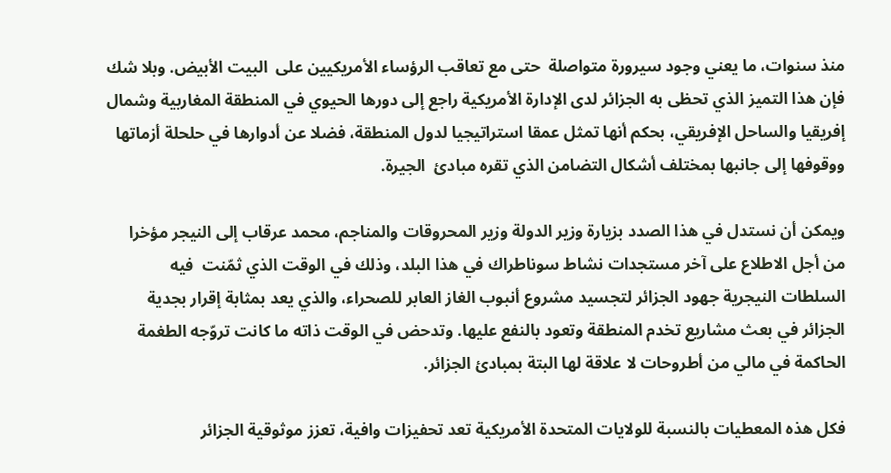منذ سنوات، ما يعني وجود سيرورة متواصلة  حتى مع تعاقب الرؤساء الأمريكيين على  البيت الأبيض. وبلا شك فإن هذا التميز الذي تحظى به الجزائر لدى الإدارة الأمريكية راجع إلى دورها الحيوي في المنطقة المغاربية وشمال إفريقيا والساحل الإفريقي، بحكم أنها تمثل عمقا استراتيجيا لدول المنطقة، فضلا عن أدوارها في حلحلة أزماتها ووقوفها إلى جانبها بمختلف أشكال التضامن الذي تقره مبادئ  الجيرة.

ويمكن أن نستدل في هذا الصدد بزيارة وزير الدولة وزير المحروقات والمناجم، محمد عرقاب إلى النيجر مؤخرا من أجل الاطلاع على آخر مستجدات نشاط سوناطراك في هذا البلد، وذلك في الوقت الذي ثمّنت  فيه السلطات النيجرية جهود الجزائر لتجسيد مشروع أنبوب الغاز العابر للصحراء، والذي يعد بمثابة إقرار بجدية الجزائر في بعث مشاريع تخدم المنطقة وتعود بالنفع عليها. وتدحض في الوقت ذاته ما كانت تروّجه الطغمة الحاكمة في مالي من أطروحات لا علاقة لها البتة بمبادئ الجزائر.

فكل هذه المعطيات بالنسبة للولايات المتحدة الأمريكية تعد تحفيزات وافية، تعزز موثوقية الجزائر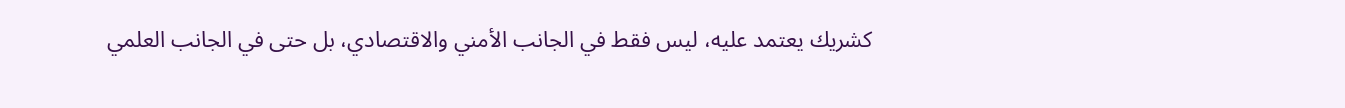كشريك يعتمد عليه، ليس فقط في الجانب الأمني والاقتصادي، بل حتى في الجانب العلمي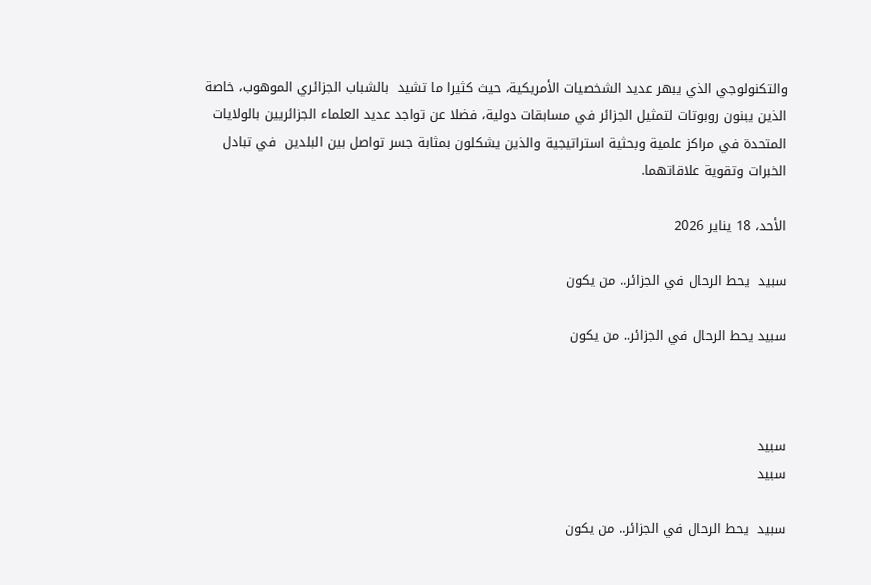والتكنولوجي الذي يبهر عديد الشخصيات الأمريكية، حيث كثيرا ما تشيد  بالشباب الجزائري الموهوب، خاصة الذين يبنون روبوتات لتمثيل الجزائر في مسابقات دولية، فضلا عن تواجد عديد العلماء الجزائريين بالولايات المتحدة في مراكز علمية وبحثية استراتيجية والذين يشكلون بمثابة جسر تواصل بين البلدين  في تبادل الخبرات وتقوية علاقاتهما.

الأحد، 18 يناير 2026

سبيد  يحط الرحال في الجزائر.. من يكون

سبيد يحط الرحال في الجزائر.. من يكون



سبيد
سبيد

سبيد  يحط الرحال في الجزائر.. من يكون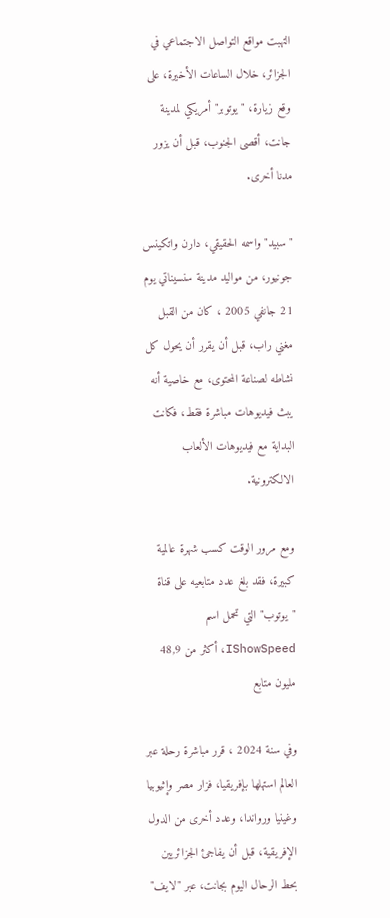التهبت مواقع التواصل الاجتماعي في الجزائر، خلال الساعات الأخيرة، على وقع زيارة، "يوتوبر" أمريكي لمدينة جانت، أقصى الجنوب، قبل أن يزور مدنا أخرى.

"سبيد" واسمه الحقيقي، دارن واتكينس جونيور، من مواليد مدينة سنسيناتي يوم 21 جانفي 2005 ، كان من القبل مغني راب، قبل أن يقرر أن يحول كل نشاطه لصناعة المحتوى، مع خاصية أنه يبث فيديوهات مباشرة فقط، فكانت البداية مع فيديوهات الألعاب الالكترونية.

ومع مرور الوقت كسب شهرة عالمية كبيرة، فقد بلغ عدد متابعيه على قناة "يوتوب" التي تحمل اسم IShowSpeed، أكثر من 48,9 مليون متابع

وفي سنة 2024 ، قرر مباشرة رحلة عبر العالم استهلها بإفريقيا، فزار مصر وإثيوبيا وغينيا ورواندا، وعدد أخرى من الدول الإفريقية، قبل أن يفاجئ الجزائريين بحط الرحال اليوم بجانت، عبر "لايف"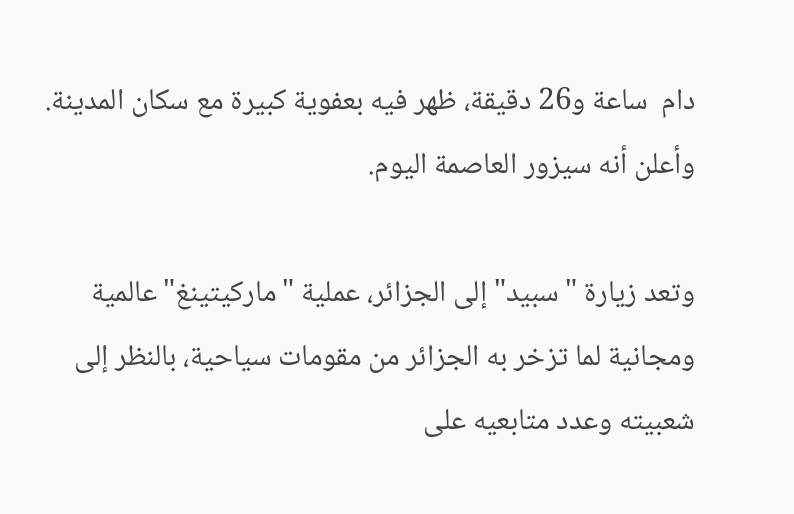دام  ساعة و26 دقيقة، ظهر فيه بعفوية كبيرة مع سكان المدينة. وأعلن أنه سيزور العاصمة اليوم.

وتعد زيارة "سبيد" إلى الجزائر، عملية "ماركيتينغ" عالمية ومجانية لما تزخر به الجزائر من مقومات سياحية، بالنظر إلى شعبيته وعدد متابعيه على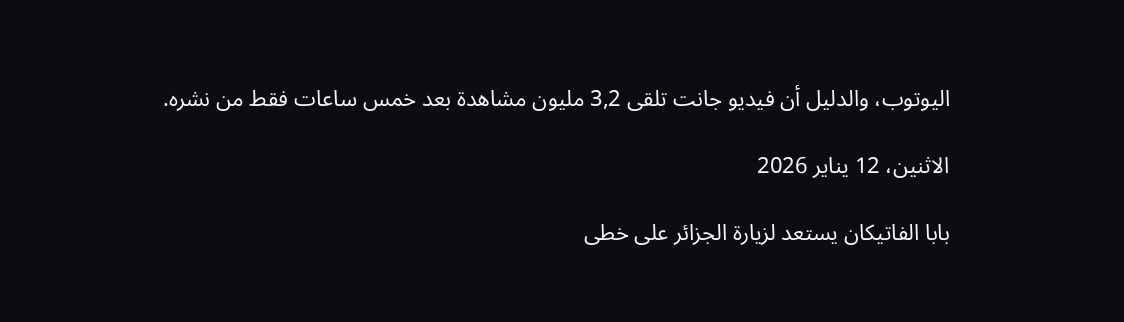اليوتوب، والدليل أن فيديو جانت تلقى 3,2 مليون مشاهدة بعد خمس ساعات فقط من نشره.

الاثنين، 12 يناير 2026

بابا الفاتيكان يستعد لزيارة الجزائر على خطى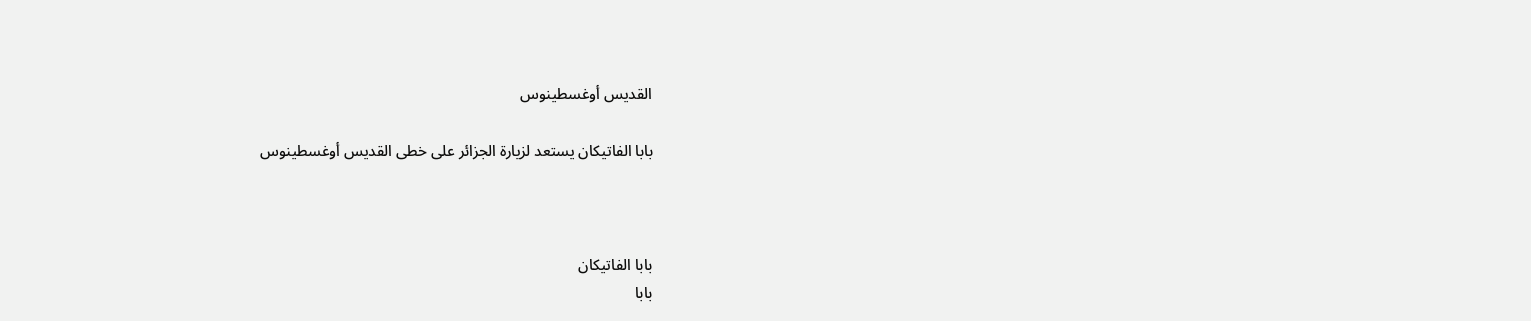القديس أوغسطينوس

بابا الفاتيكان يستعد لزيارة الجزائر على خطى القديس أوغسطينوس



بابا الفاتيكان
بابا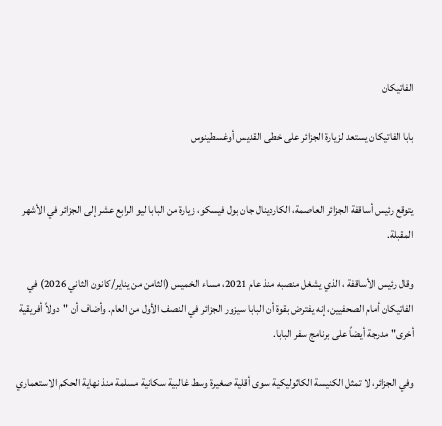الفاتيكان

بابا الفاتيكان يستعد لزيارة الجزائر على خطى القديس أوغسطينوس


يتوقع رئيس أساقفة الجزائر العاصمة، الكاردينال جان بول فيسكو، زيارة من البابا ليو الرابع عشر إلى الجزائر في الأشهر المقبلة.

وقال رئيس الأساقفة ، الذي يشغل منصبه منذ عام 2021، مساء الخميس (الثامن من يناير/كانون الثاني 2026) في الفاتيكان أمام الصحفيين، إنه يفترض بقوة أن البابا سيزور الجزائر في النصف الأول من العام. وأضاف أن "دولاً أفريقية أخرى" مدرجة أيضاً على برنامج سفر البابا.

وفي الجزائر، لا تمثل الكنيسة الكاثوليكية سوى أقلية صغيرة وسط غالبية سكانية مسلمة منذ نهاية الحكم الاستعماري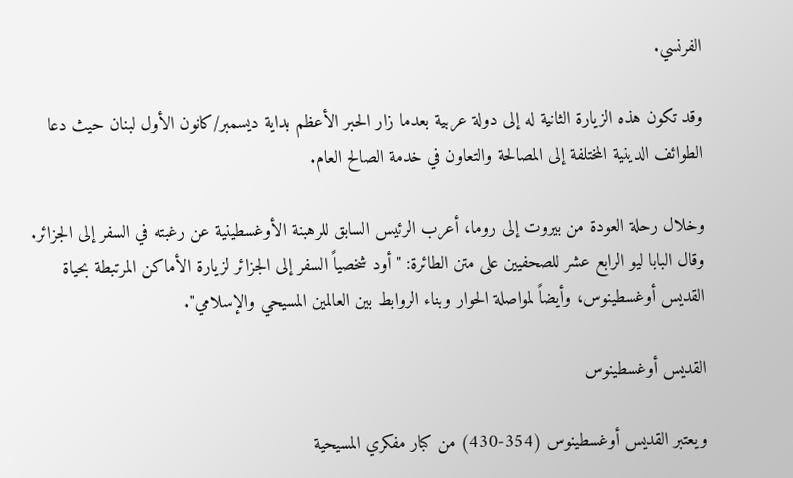الفرنسي.

وقد تكون هذه الزيارة الثانية له إلى دولة عربية بعدما زار الحبر الأعظم بداية ديسمبر/كانون الأول لبنان حيث دعا الطوائف الدينية المختلفة إلى المصالحة والتعاون في خدمة الصالح العام.

وخلال رحلة العودة من بيروت إلى روما، أعرب الرئيس السابق للرهبنة الأوغسطينية عن رغبته في السفر إلى الجزائر. وقال البابا ليو الرابع عشر للصحفيين على متن الطائرة: "أود شخصياً السفر إلى الجزائر لزيارة الأماكن المرتبطة بحياة القديس أوغسطينوس، وأيضاً لمواصلة الحوار وبناء الروابط بين العالمين المسيحي والإسلامي".

القديس أوغسطينوس

ويعتبر القديس أوغسطينوس (354-430) من كبار مفكري المسيحية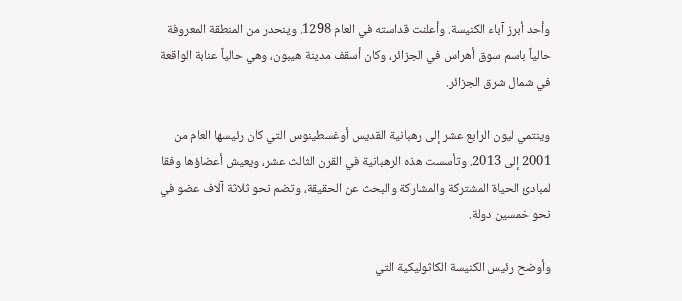وأحد أبرز آباء الكنيسة. وأعلنت قداسته في العام 1298. وينحدر من المنطقة المعروفة حالياً باسم سوق أهراس في الجزائر، وكان أسقف مدينة هيبون، وهي حالياً عنابة الواقعة في شمال شرق الجزائر.

وينتمي ليون الرابع عشر إلى رهبانية القديس أوغسطينوس التي كان رئيسها العام من 2001 إلى 2013. وتأسست هذه الرهبانية في القرن الثالث عشر، ويعيش أعضاؤها وفقا لمبادئ الحياة المشتركة والمشاركة والبحث عن الحقيقة، وتضم نحو ثلاثة آلاف عضو في نحو خمسين دولة.

وأوضح رئيس الكنيسة الكاثوليكية التي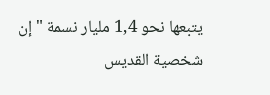يتبعها نحو 1,4 مليار نسمة "إن شخصية القديس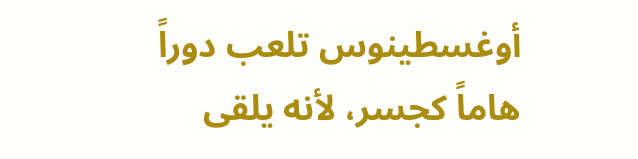أوغسطينوس تلعب دوراً هاماً كجسر، لأنه يلقى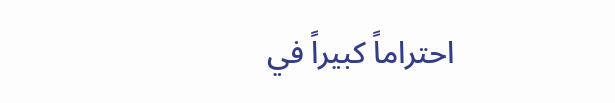احتراماً كبيراً في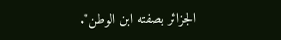الجزائر بصفته ابن الوطن".